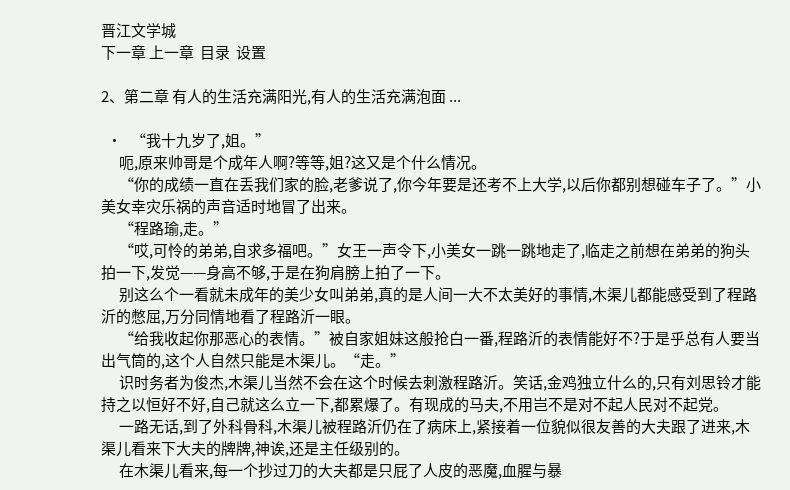晋江文学城
下一章 上一章  目录  设置

2、第二章 有人的生活充满阳光,有人的生活充满泡面 ...

  •   “我十九岁了,姐。”
      呃,原来帅哥是个成年人啊?等等,姐?这又是个什么情况。
      “你的成绩一直在丢我们家的脸,老爹说了,你今年要是还考不上大学,以后你都别想碰车子了。”小美女幸灾乐祸的声音适时地冒了出来。
      “程路瑜,走。”
      “哎,可怜的弟弟,自求多福吧。”女王一声令下,小美女一跳一跳地走了,临走之前想在弟弟的狗头拍一下,发觉——身高不够,于是在狗肩膀上拍了一下。
      别这么个一看就未成年的美少女叫弟弟,真的是人间一大不太美好的事情,木渠儿都能感受到了程路沂的憋屈,万分同情地看了程路沂一眼。
      “给我收起你那恶心的表情。”被自家姐妹这般抢白一番,程路沂的表情能好不?于是乎总有人要当出气筒的,这个人自然只能是木渠儿。“走。”
      识时务者为俊杰,木渠儿当然不会在这个时候去刺激程路沂。笑话,金鸡独立什么的,只有刘思铃才能持之以恒好不好,自己就这么立一下,都累爆了。有现成的马夫,不用岂不是对不起人民对不起党。
      一路无话,到了外科骨科,木渠儿被程路沂仍在了病床上,紧接着一位貌似很友善的大夫跟了进来,木渠儿看来下大夫的牌牌,神诶,还是主任级别的。
      在木渠儿看来,每一个抄过刀的大夫都是只屁了人皮的恶魔,血腥与暴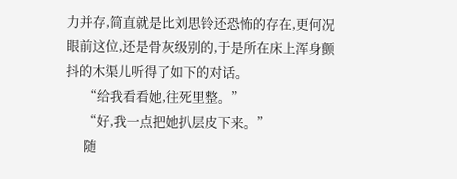力并存,简直就是比刘思铃还恐怖的存在,更何况眼前这位,还是骨灰级别的,于是所在床上浑身颤抖的木渠儿听得了如下的对话。
      “给我看看她,往死里整。”
      “好,我一点把她扒层皮下来。”
      随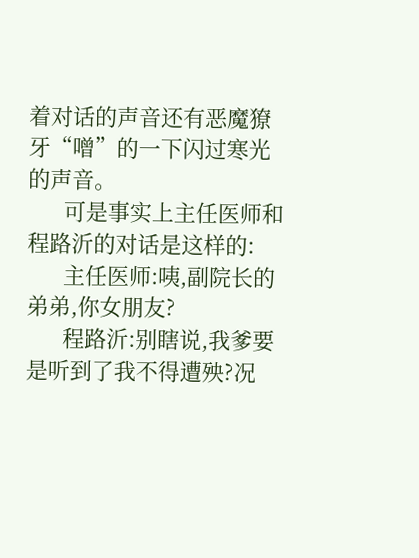着对话的声音还有恶魔獠牙“噌”的一下闪过寒光的声音。
      可是事实上主任医师和程路沂的对话是这样的:
      主任医师:咦,副院长的弟弟,你女朋友?
      程路沂:别瞎说,我爹要是听到了我不得遭殃?况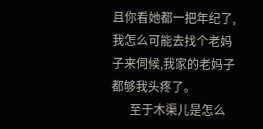且你看她都一把年纪了,我怎么可能去找个老妈子来伺候,我家的老妈子都够我头疼了。
      至于木渠儿是怎么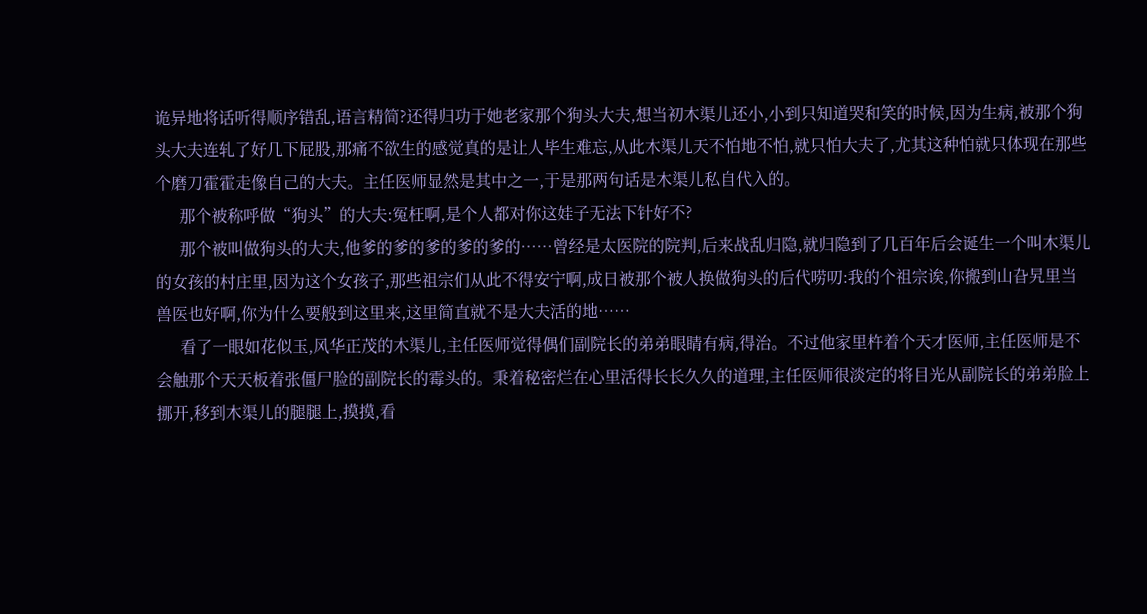诡异地将话听得顺序错乱,语言精简?还得归功于她老家那个狗头大夫,想当初木渠儿还小,小到只知道哭和笑的时候,因为生病,被那个狗头大夫连轧了好几下屁股,那痛不欲生的感觉真的是让人毕生难忘,从此木渠儿天不怕地不怕,就只怕大夫了,尤其这种怕就只体现在那些个磨刀霍霍走像自己的大夫。主任医师显然是其中之一,于是那两句话是木渠儿私自代入的。
      那个被称呼做“狗头”的大夫:冤枉啊,是个人都对你这娃子无法下针好不?
      那个被叫做狗头的大夫,他爹的爹的爹的爹的爹的……曾经是太医院的院判,后来战乱归隐,就归隐到了几百年后会诞生一个叫木渠儿的女孩的村庄里,因为这个女孩子,那些祖宗们从此不得安宁啊,成日被那个被人换做狗头的后代唠叨:我的个祖宗诶,你搬到山旮旯里当兽医也好啊,你为什么要般到这里来,这里简直就不是大夫活的地……
      看了一眼如花似玉,风华正茂的木渠儿,主任医师觉得偶们副院长的弟弟眼睛有病,得治。不过他家里杵着个天才医师,主任医师是不会触那个天天板着张僵尸脸的副院长的霉头的。秉着秘密烂在心里活得长长久久的道理,主任医师很淡定的将目光从副院长的弟弟脸上挪开,移到木渠儿的腿腿上,摸摸,看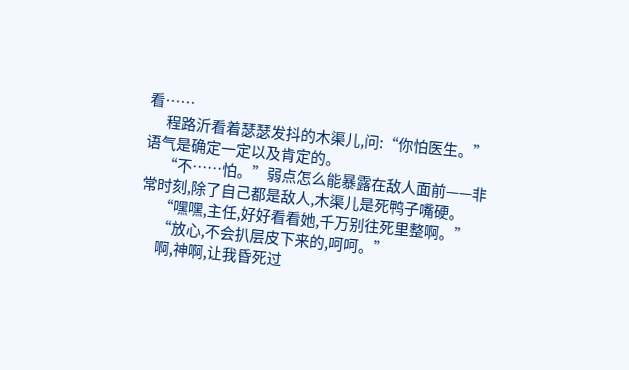看……
      程路沂看着瑟瑟发抖的木渠儿,问:“你怕医生。”语气是确定一定以及肯定的。
      “不……怕。”弱点怎么能暴露在敌人面前——非常时刻,除了自己都是敌人,木渠儿是死鸭子嘴硬。
      “嘿嘿,主任,好好看看她,千万别往死里整啊。”
      “放心,不会扒层皮下来的,呵呵。”
      啊,神啊,让我昏死过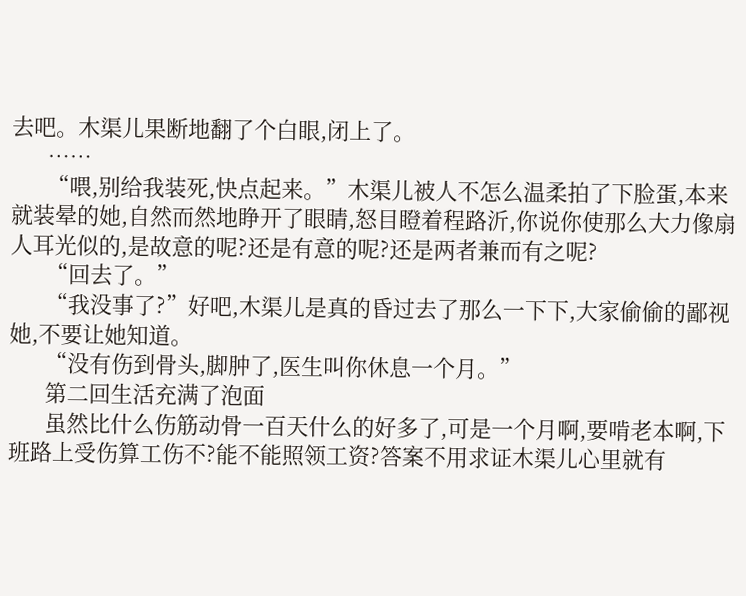去吧。木渠儿果断地翻了个白眼,闭上了。
      ……
      “喂,别给我装死,快点起来。”木渠儿被人不怎么温柔拍了下脸蛋,本来就装晕的她,自然而然地睁开了眼睛,怒目瞪着程路沂,你说你使那么大力像扇人耳光似的,是故意的呢?还是有意的呢?还是两者兼而有之呢?
      “回去了。”
      “我没事了?”好吧,木渠儿是真的昏过去了那么一下下,大家偷偷的鄙视她,不要让她知道。
      “没有伤到骨头,脚肿了,医生叫你休息一个月。”
      第二回生活充满了泡面
      虽然比什么伤筋动骨一百天什么的好多了,可是一个月啊,要啃老本啊,下班路上受伤算工伤不?能不能照领工资?答案不用求证木渠儿心里就有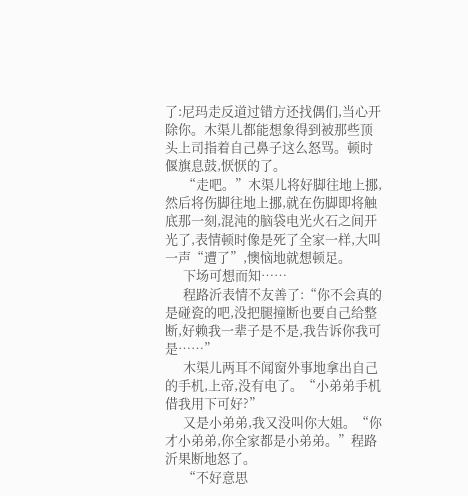了:尼玛走反道过错方还找偶们,当心开除你。木渠儿都能想象得到被那些顶头上司指着自己鼻子这么怒骂。顿时偃旗息鼓,恹恹的了。
      “走吧。”木渠儿将好脚往地上挪,然后将伤脚往地上挪,就在伤脚即将触底那一刻,混沌的脑袋电光火石之间开光了,表情顿时像是死了全家一样,大叫一声“遭了”,懊恼地就想顿足。
      下场可想而知……
      程路沂表情不友善了:“你不会真的是碰瓷的吧,没把腿撞断也要自己给整断,好赖我一辈子是不是,我告诉你我可是……”
      木渠儿两耳不闻窗外事地拿出自己的手机,上帝,没有电了。“小弟弟手机借我用下可好?”
      又是小弟弟,我又没叫你大姐。“你才小弟弟,你全家都是小弟弟。”程路沂果断地怒了。
      “不好意思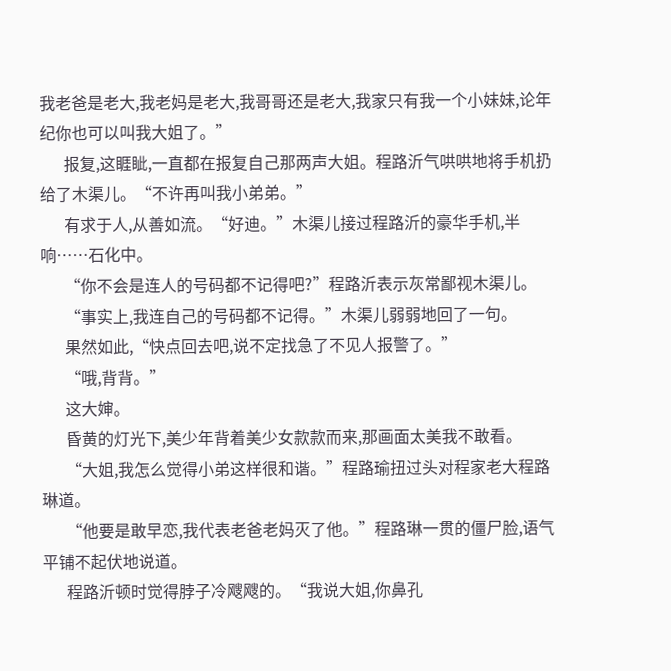我老爸是老大,我老妈是老大,我哥哥还是老大,我家只有我一个小妹妹,论年纪你也可以叫我大姐了。”
      报复,这睚眦,一直都在报复自己那两声大姐。程路沂气哄哄地将手机扔给了木渠儿。“不许再叫我小弟弟。”
      有求于人,从善如流。“好迪。”木渠儿接过程路沂的豪华手机,半响……石化中。
      “你不会是连人的号码都不记得吧?”程路沂表示灰常鄙视木渠儿。
      “事实上,我连自己的号码都不记得。”木渠儿弱弱地回了一句。
      果然如此,“快点回去吧,说不定找急了不见人报警了。”
      “哦,背背。”
      这大婶。
      昏黄的灯光下,美少年背着美少女款款而来,那画面太美我不敢看。
      “大姐,我怎么觉得小弟这样很和谐。”程路瑜扭过头对程家老大程路琳道。
      “他要是敢早恋,我代表老爸老妈灭了他。”程路琳一贯的僵尸脸,语气平铺不起伏地说道。
      程路沂顿时觉得脖子冷飕飕的。“我说大姐,你鼻孔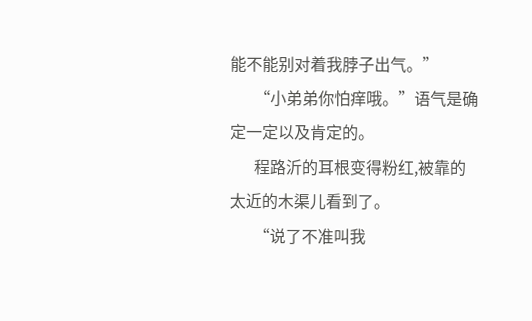能不能别对着我脖子出气。”
      “小弟弟你怕痒哦。”语气是确定一定以及肯定的。
      程路沂的耳根变得粉红,被靠的太近的木渠儿看到了。
      “说了不准叫我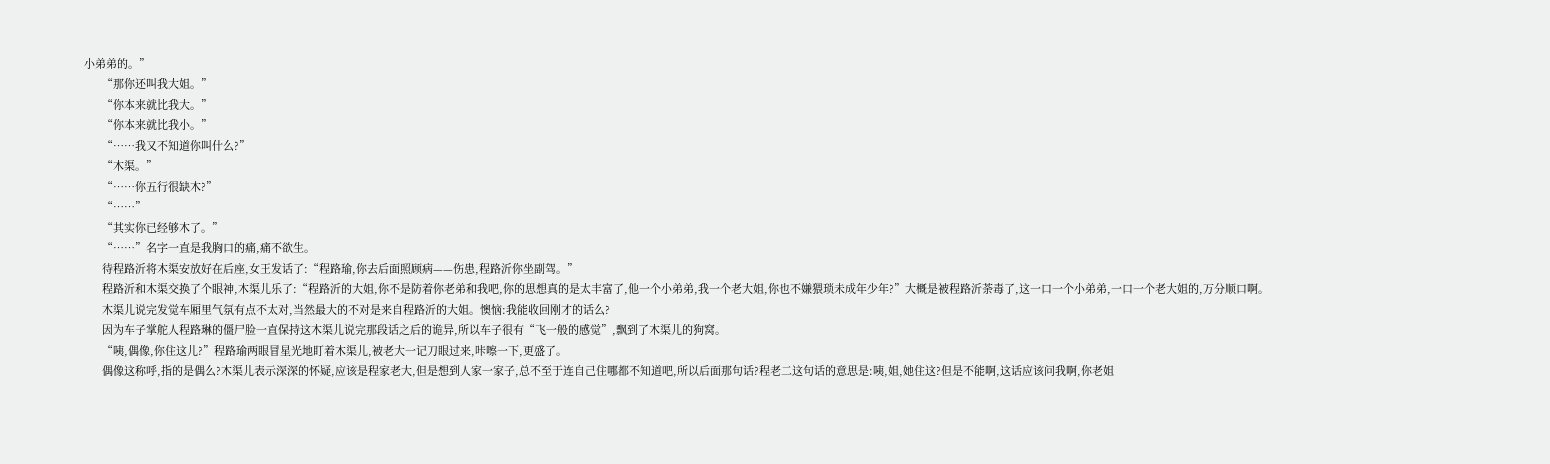小弟弟的。”
      “那你还叫我大姐。”
      “你本来就比我大。”
      “你本来就比我小。”
      “……我又不知道你叫什么?”
      “木渠。”
      “……你五行很缺木?”
      “……”
      “其实你已经够木了。”
      “……”名字一直是我胸口的痛,痛不欲生。
      待程路沂将木渠安放好在后座,女王发话了:“程路瑜,你去后面照顾病——伤患,程路沂你坐副驾。”
      程路沂和木渠交换了个眼神,木渠儿乐了:“程路沂的大姐,你不是防着你老弟和我吧,你的思想真的是太丰富了,他一个小弟弟,我一个老大姐,你也不嫌猥琐未成年少年?”大概是被程路沂荼毒了,这一口一个小弟弟,一口一个老大姐的,万分顺口啊。
      木渠儿说完发觉车厢里气氛有点不太对,当然最大的不对是来自程路沂的大姐。懊恼:我能收回刚才的话么?
      因为车子掌舵人程路琳的僵尸脸一直保持这木渠儿说完那段话之后的诡异,所以车子很有“飞一般的感觉”,飘到了木渠儿的狗窝。
      “咦,偶像,你住这儿?”程路瑜两眼冒星光地盯着木渠儿,被老大一记刀眼过来,咔嚓一下,更盛了。
      偶像这称呼,指的是偶么?木渠儿表示深深的怀疑,应该是程家老大,但是想到人家一家子,总不至于连自己住哪都不知道吧,所以后面那句话?程老二这句话的意思是:咦,姐,她住这?但是不能啊,这话应该问我啊,你老姐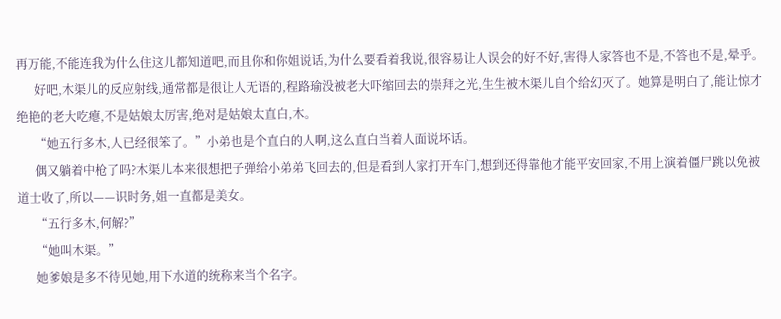再万能,不能连我为什么住这儿都知道吧,而且你和你姐说话,为什么要看着我说,很容易让人误会的好不好,害得人家答也不是,不答也不是,晕乎。
      好吧,木渠儿的反应射线,通常都是很让人无语的,程路瑜没被老大吓缩回去的崇拜之光,生生被木渠儿自个给幻灭了。她算是明白了,能让惊才绝艳的老大吃瘪,不是姑娘太厉害,绝对是姑娘太直白,木。
      “她五行多木,人已经很笨了。”小弟也是个直白的人啊,这么直白当着人面说坏话。
      偶又躺着中枪了吗?木渠儿本来很想把子弹给小弟弟飞回去的,但是看到人家打开车门,想到还得靠他才能平安回家,不用上演着僵尸跳以免被道士收了,所以——识时务,姐一直都是美女。
      “五行多木,何解?”
      “她叫木渠。”
      她爹娘是多不待见她,用下水道的统称来当个名字。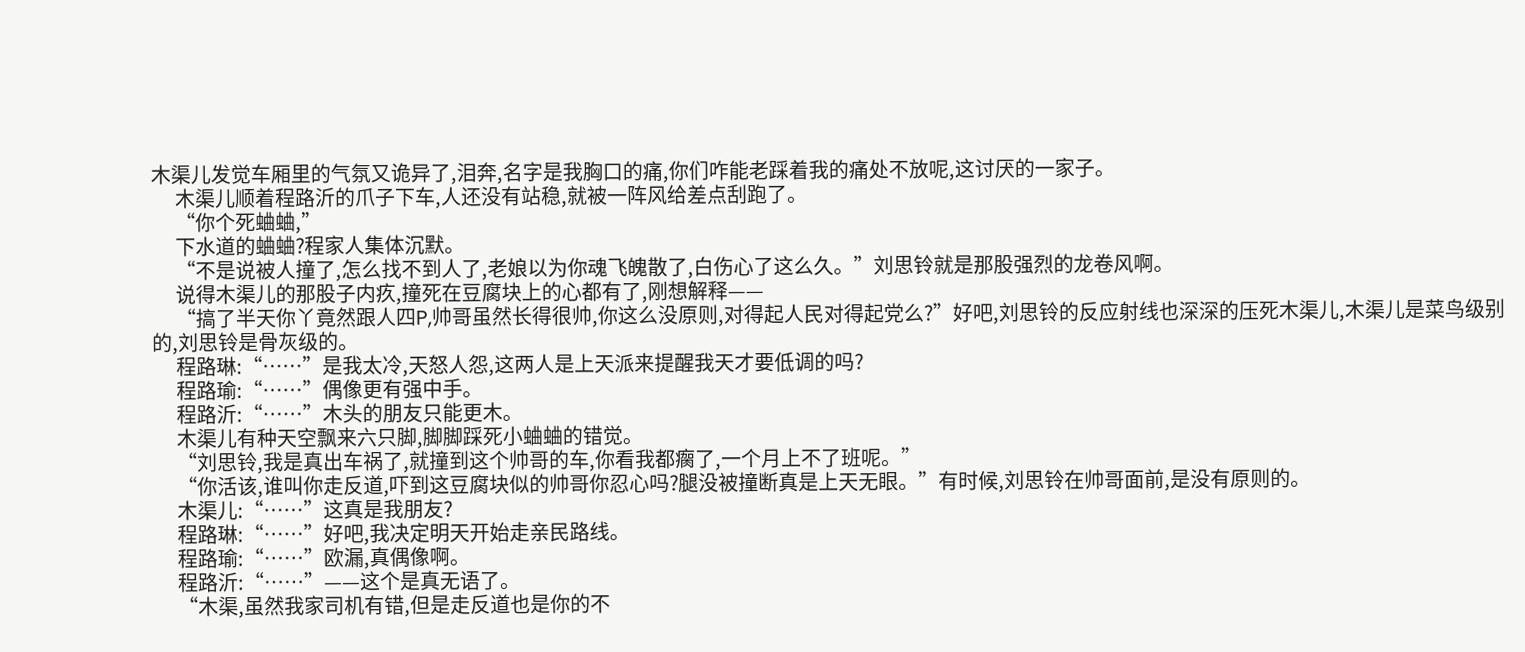木渠儿发觉车厢里的气氛又诡异了,泪奔,名字是我胸口的痛,你们咋能老踩着我的痛处不放呢,这讨厌的一家子。
      木渠儿顺着程路沂的爪子下车,人还没有站稳,就被一阵风给差点刮跑了。
      “你个死蛐蛐,”
      下水道的蛐蛐?程家人集体沉默。
      “不是说被人撞了,怎么找不到人了,老娘以为你魂飞魄散了,白伤心了这么久。”刘思铃就是那股强烈的龙卷风啊。
      说得木渠儿的那股子内疚,撞死在豆腐块上的心都有了,刚想解释——
      “搞了半天你丫竟然跟人四P,帅哥虽然长得很帅,你这么没原则,对得起人民对得起党么?”好吧,刘思铃的反应射线也深深的压死木渠儿,木渠儿是菜鸟级别的,刘思铃是骨灰级的。
      程路琳:“……”是我太冷,天怒人怨,这两人是上天派来提醒我天才要低调的吗?
      程路瑜:“……”偶像更有强中手。
      程路沂:“……”木头的朋友只能更木。
      木渠儿有种天空飘来六只脚,脚脚踩死小蛐蛐的错觉。
      “刘思铃,我是真出车祸了,就撞到这个帅哥的车,你看我都瘸了,一个月上不了班呢。”
      “你活该,谁叫你走反道,吓到这豆腐块似的帅哥你忍心吗?腿没被撞断真是上天无眼。”有时候,刘思铃在帅哥面前,是没有原则的。
      木渠儿:“……”这真是我朋友?
      程路琳:“……”好吧,我决定明天开始走亲民路线。
      程路瑜:“……”欧漏,真偶像啊。
      程路沂:“……”——这个是真无语了。
      “木渠,虽然我家司机有错,但是走反道也是你的不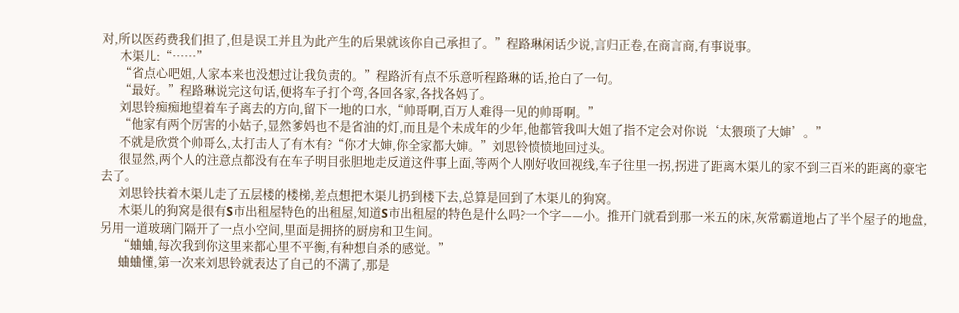对,所以医药费我们担了,但是误工并且为此产生的后果就该你自己承担了。”程路琳闲话少说,言归正卷,在商言商,有事说事。
      木渠儿:“……”
      “省点心吧姐,人家本来也没想过让我负责的。”程路沂有点不乐意听程路琳的话,抢白了一句。
      “最好。”程路琳说完这句话,便将车子打个弯,各回各家,各找各妈了。
      刘思铃痴痴地望着车子离去的方向,留下一地的口水,“帅哥啊,百万人难得一见的帅哥啊。”
      “他家有两个厉害的小姑子,显然爹妈也不是省油的灯,而且是个未成年的少年,他都管我叫大姐了指不定会对你说‘太猥琐了大婶’。”
      不就是欣赏个帅哥么,太打击人了有木有?“你才大婶,你全家都大婶。”刘思铃愤愤地回过头。
      很显然,两个人的注意点都没有在车子明目张胆地走反道这件事上面,等两个人刚好收回视线,车子往里一拐,拐进了距离木渠儿的家不到三百米的距离的豪宅去了。
      刘思铃扶着木渠儿走了五层楼的楼梯,差点想把木渠儿扔到楼下去,总算是回到了木渠儿的狗窝。
      木渠儿的狗窝是很有S市出租屋特色的出租屋,知道S市出租屋的特色是什么吗?一个字——小。推开门就看到那一米五的床,灰常霸道地占了半个屋子的地盘,另用一道玻璃门隔开了一点小空间,里面是拥挤的厨房和卫生间。
      “蛐蛐,每次我到你这里来都心里不平衡,有种想自杀的感觉。”
      蛐蛐懂,第一次来刘思铃就表达了自己的不满了,那是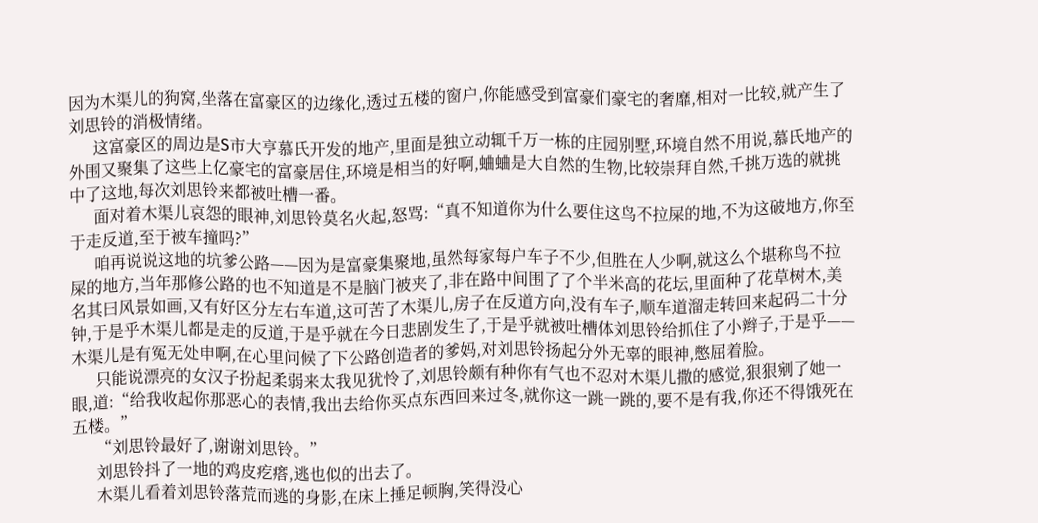因为木渠儿的狗窝,坐落在富豪区的边缘化,透过五楼的窗户,你能感受到富豪们豪宅的奢靡,相对一比较,就产生了刘思铃的消极情绪。
      这富豪区的周边是S市大亨慕氏开发的地产,里面是独立动辄千万一栋的庄园别墅,环境自然不用说,慕氏地产的外围又聚集了这些上亿豪宅的富豪居住,环境是相当的好啊,蛐蛐是大自然的生物,比较崇拜自然,千挑万选的就挑中了这地,每次刘思铃来都被吐槽一番。
      面对着木渠儿哀怨的眼神,刘思铃莫名火起,怒骂:“真不知道你为什么要住这鸟不拉屎的地,不为这破地方,你至于走反道,至于被车撞吗?”
      咱再说说这地的坑爹公路——因为是富豪集聚地,虽然每家每户车子不少,但胜在人少啊,就这么个堪称鸟不拉屎的地方,当年那修公路的也不知道是不是脑门被夹了,非在路中间围了了个半米高的花坛,里面种了花草树木,美名其曰风景如画,又有好区分左右车道,这可苦了木渠儿,房子在反道方向,没有车子,顺车道溜走转回来起码二十分钟,于是乎木渠儿都是走的反道,于是乎就在今日悲剧发生了,于是乎就被吐槽体刘思铃给抓住了小辫子,于是乎——木渠儿是有冤无处申啊,在心里问候了下公路创造者的爹妈,对刘思铃扬起分外无辜的眼神,憋屈着脸。
      只能说漂亮的女汉子扮起柔弱来太我见犹怜了,刘思铃颇有种你有气也不忍对木渠儿撒的感觉,狠狠剜了她一眼,道:“给我收起你那恶心的表情,我出去给你买点东西回来过冬,就你这一跳一跳的,要不是有我,你还不得饿死在五楼。”
      “刘思铃最好了,谢谢刘思铃。”
      刘思铃抖了一地的鸡皮疙瘩,逃也似的出去了。
      木渠儿看着刘思铃落荒而逃的身影,在床上捶足顿胸,笑得没心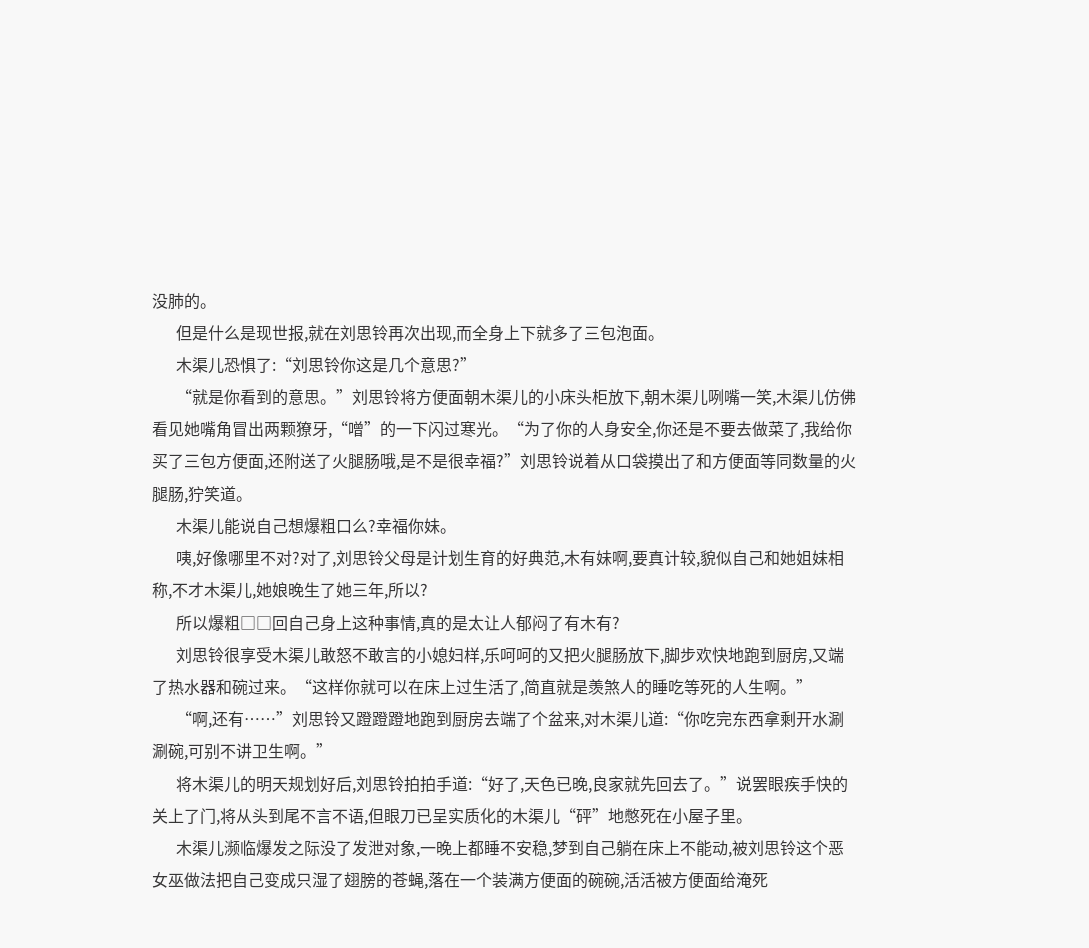没肺的。
      但是什么是现世报,就在刘思铃再次出现,而全身上下就多了三包泡面。
      木渠儿恐惧了:“刘思铃你这是几个意思?”
      “就是你看到的意思。”刘思铃将方便面朝木渠儿的小床头柜放下,朝木渠儿咧嘴一笑,木渠儿仿佛看见她嘴角冒出两颗獠牙,“噌”的一下闪过寒光。“为了你的人身安全,你还是不要去做菜了,我给你买了三包方便面,还附送了火腿肠哦,是不是很幸福?”刘思铃说着从口袋摸出了和方便面等同数量的火腿肠,狞笑道。
      木渠儿能说自己想爆粗口么?幸福你妹。
      咦,好像哪里不对?对了,刘思铃父母是计划生育的好典范,木有妹啊,要真计较,貌似自己和她姐妹相称,不才木渠儿,她娘晚生了她三年,所以?
      所以爆粗□□回自己身上这种事情,真的是太让人郁闷了有木有?
      刘思铃很享受木渠儿敢怒不敢言的小媳妇样,乐呵呵的又把火腿肠放下,脚步欢快地跑到厨房,又端了热水器和碗过来。“这样你就可以在床上过生活了,简直就是羡煞人的睡吃等死的人生啊。”
      “啊,还有……”刘思铃又蹬蹬蹬地跑到厨房去端了个盆来,对木渠儿道:“你吃完东西拿剩开水涮涮碗,可别不讲卫生啊。”
      将木渠儿的明天规划好后,刘思铃拍拍手道:“好了,天色已晚,良家就先回去了。”说罢眼疾手快的关上了门,将从头到尾不言不语,但眼刀已呈实质化的木渠儿“砰”地憋死在小屋子里。
      木渠儿濒临爆发之际没了发泄对象,一晚上都睡不安稳,梦到自己躺在床上不能动,被刘思铃这个恶女巫做法把自己变成只湿了翅膀的苍蝇,落在一个装满方便面的碗碗,活活被方便面给淹死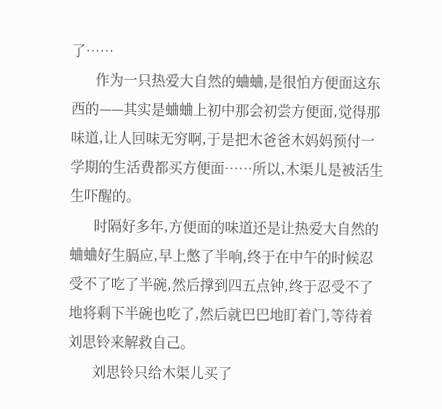了……
      作为一只热爱大自然的蛐蛐,是很怕方便面这东西的——其实是蛐蛐上初中那会初尝方便面,觉得那味道,让人回味无穷啊,于是把木爸爸木妈妈预付一学期的生活费都买方便面……所以,木渠儿是被活生生吓醒的。
      时隔好多年,方便面的味道还是让热爱大自然的蛐蛐好生膈应,早上憋了半响,终于在中午的时候忍受不了吃了半碗,然后撑到四五点钟,终于忍受不了地将剩下半碗也吃了,然后就巴巴地盯着门,等待着刘思铃来解救自己。
      刘思铃只给木渠儿买了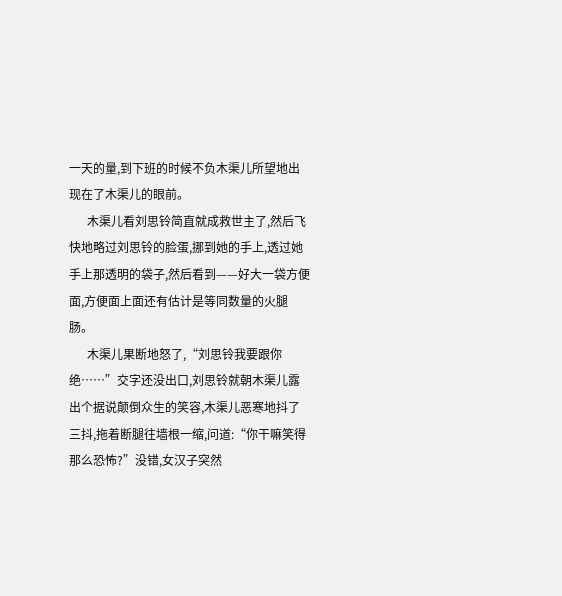一天的量,到下班的时候不负木渠儿所望地出现在了木渠儿的眼前。
      木渠儿看刘思铃简直就成救世主了,然后飞快地略过刘思铃的脸蛋,挪到她的手上,透过她手上那透明的袋子,然后看到——好大一袋方便面,方便面上面还有估计是等同数量的火腿肠。
      木渠儿果断地怒了,“刘思铃我要跟你绝……”交字还没出口,刘思铃就朝木渠儿露出个据说颠倒众生的笑容,木渠儿恶寒地抖了三抖,拖着断腿往墙根一缩,问道:“你干嘛笑得那么恐怖?”没错,女汉子突然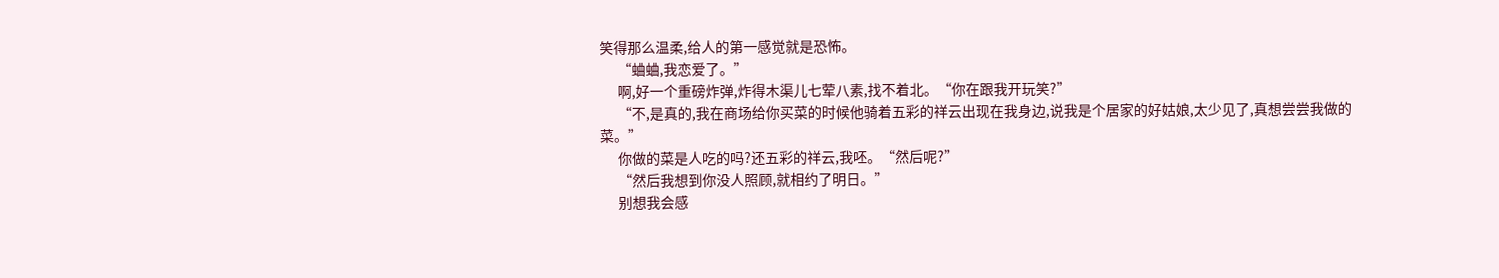笑得那么温柔,给人的第一感觉就是恐怖。
      “蛐蛐,我恋爱了。”
      啊,好一个重磅炸弹,炸得木渠儿七荤八素,找不着北。“你在跟我开玩笑?”
      “不,是真的,我在商场给你买菜的时候他骑着五彩的祥云出现在我身边,说我是个居家的好姑娘,太少见了,真想尝尝我做的菜。”
      你做的菜是人吃的吗?还五彩的祥云,我呸。“然后呢?”
      “然后我想到你没人照顾,就相约了明日。”
      别想我会感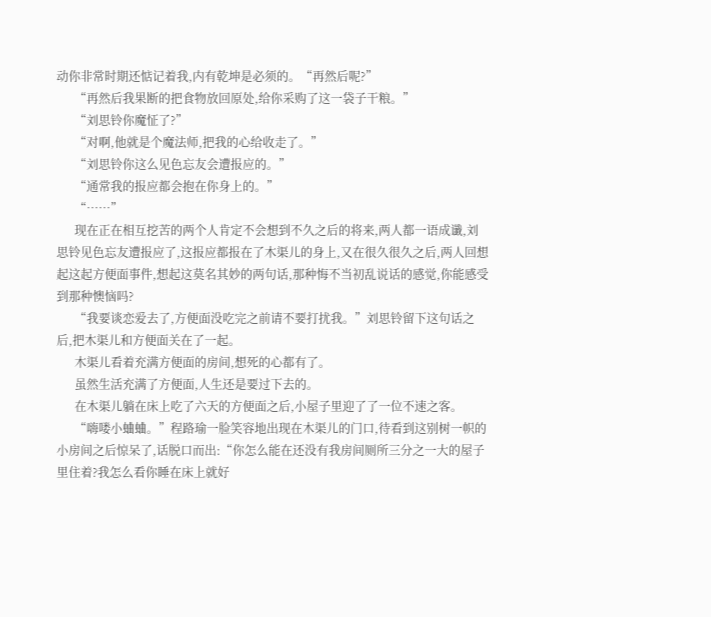动你非常时期还惦记着我,内有乾坤是必须的。“再然后呢?”
      “再然后我果断的把食物放回原处,给你采购了这一袋子干粮。”
      “刘思铃你魔怔了?”
      “对啊,他就是个魔法师,把我的心给收走了。”
      “刘思铃你这么见色忘友会遭报应的。”
      “通常我的报应都会抱在你身上的。”
      “……”
      现在正在相互挖苦的两个人肯定不会想到不久之后的将来,两人都一语成谶,刘思铃见色忘友遭报应了,这报应都报在了木渠儿的身上,又在很久很久之后,两人回想起这起方便面事件,想起这莫名其妙的两句话,那种悔不当初乱说话的感觉,你能感受到那种懊恼吗?
      “我要谈恋爱去了,方便面没吃完之前请不要打扰我。”刘思铃留下这句话之后,把木渠儿和方便面关在了一起。
      木渠儿看着充满方便面的房间,想死的心都有了。
      虽然生活充满了方便面,人生还是要过下去的。
      在木渠儿躺在床上吃了六天的方便面之后,小屋子里迎了了一位不速之客。
      “嗨喽小蛐蛐。”程路瑜一脸笑容地出现在木渠儿的门口,待看到这别树一帜的小房间之后惊呆了,话脱口而出:“你怎么能在还没有我房间厕所三分之一大的屋子里住着?我怎么看你睡在床上就好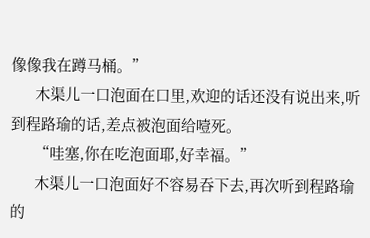像像我在蹲马桶。”
      木渠儿一口泡面在口里,欢迎的话还没有说出来,听到程路瑜的话,差点被泡面给噎死。
      “哇塞,你在吃泡面耶,好幸福。”
      木渠儿一口泡面好不容易吞下去,再次听到程路瑜的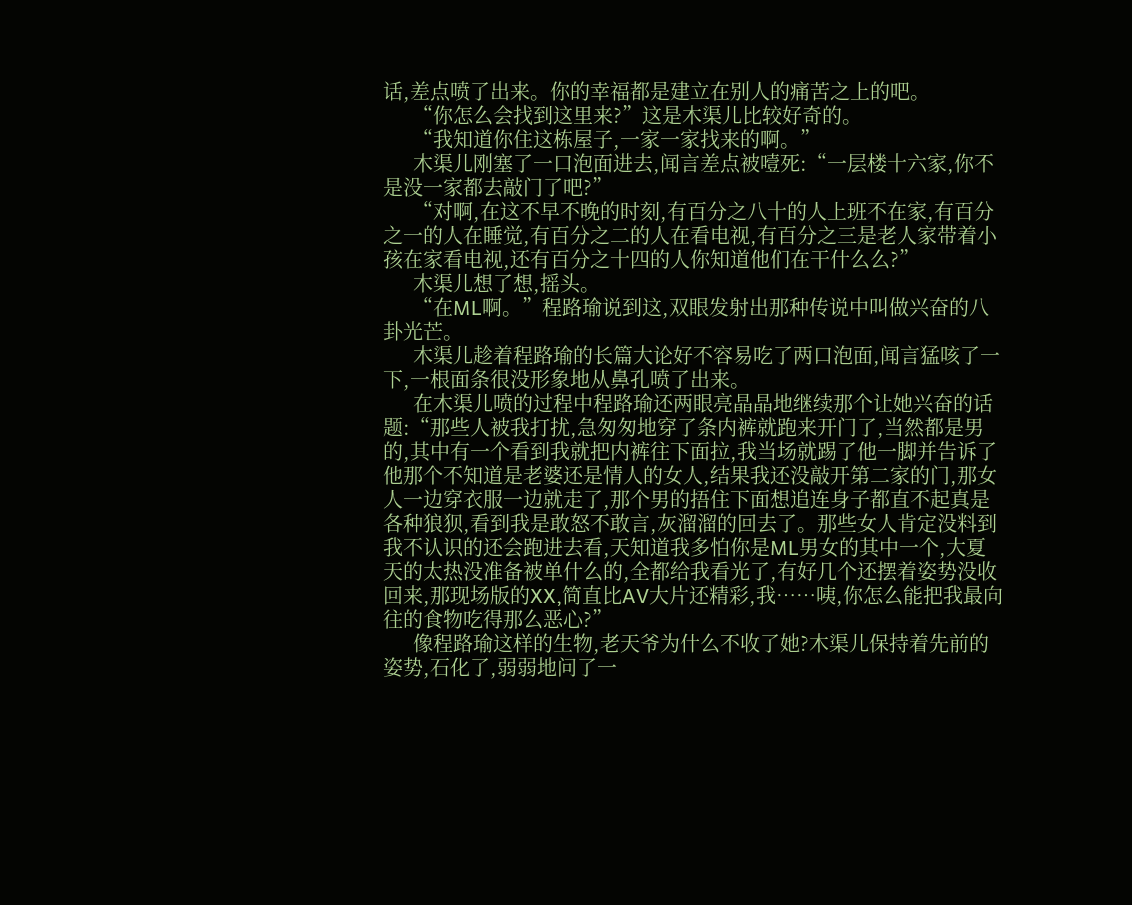话,差点喷了出来。你的幸福都是建立在别人的痛苦之上的吧。
      “你怎么会找到这里来?”这是木渠儿比较好奇的。
      “我知道你住这栋屋子,一家一家找来的啊。”
      木渠儿刚塞了一口泡面进去,闻言差点被噎死:“一层楼十六家,你不是没一家都去敲门了吧?”
      “对啊,在这不早不晚的时刻,有百分之八十的人上班不在家,有百分之一的人在睡觉,有百分之二的人在看电视,有百分之三是老人家带着小孩在家看电视,还有百分之十四的人你知道他们在干什么么?”
      木渠儿想了想,摇头。
      “在ML啊。”程路瑜说到这,双眼发射出那种传说中叫做兴奋的八卦光芒。
      木渠儿趁着程路瑜的长篇大论好不容易吃了两口泡面,闻言猛咳了一下,一根面条很没形象地从鼻孔喷了出来。
      在木渠儿喷的过程中程路瑜还两眼亮晶晶地继续那个让她兴奋的话题:“那些人被我打扰,急匆匆地穿了条内裤就跑来开门了,当然都是男的,其中有一个看到我就把内裤往下面拉,我当场就踢了他一脚并告诉了他那个不知道是老婆还是情人的女人,结果我还没敲开第二家的门,那女人一边穿衣服一边就走了,那个男的捂住下面想追连身子都直不起真是各种狼狈,看到我是敢怒不敢言,灰溜溜的回去了。那些女人肯定没料到我不认识的还会跑进去看,天知道我多怕你是ML男女的其中一个,大夏天的太热没准备被单什么的,全都给我看光了,有好几个还摆着姿势没收回来,那现场版的XX,简直比AV大片还精彩,我……咦,你怎么能把我最向往的食物吃得那么恶心?”
      像程路瑜这样的生物,老天爷为什么不收了她?木渠儿保持着先前的姿势,石化了,弱弱地问了一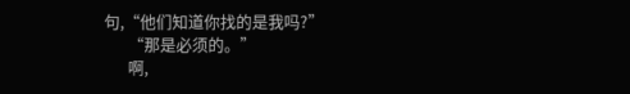句,“他们知道你找的是我吗?”
      “那是必须的。”
      啊,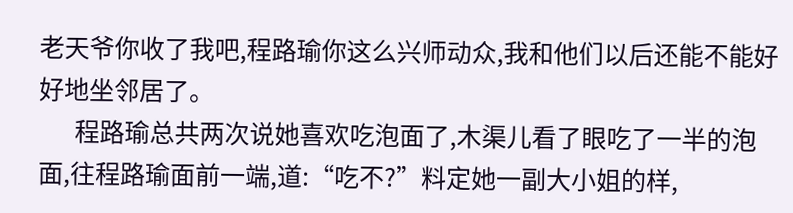老天爷你收了我吧,程路瑜你这么兴师动众,我和他们以后还能不能好好地坐邻居了。
      程路瑜总共两次说她喜欢吃泡面了,木渠儿看了眼吃了一半的泡面,往程路瑜面前一端,道:“吃不?”料定她一副大小姐的样,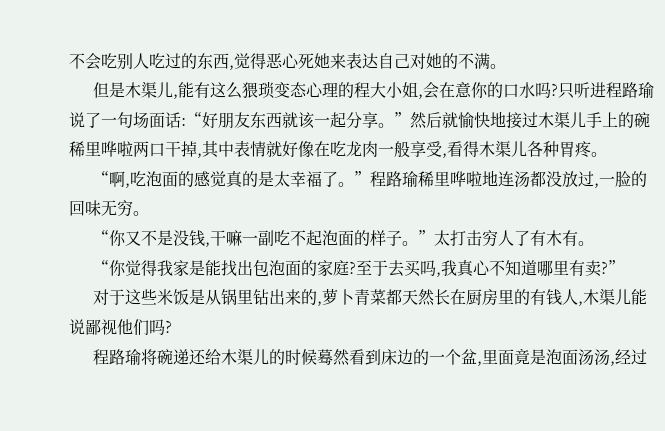不会吃别人吃过的东西,觉得恶心死她来表达自己对她的不满。
      但是木渠儿,能有这么猥琐变态心理的程大小姐,会在意你的口水吗?只听进程路瑜说了一句场面话:“好朋友东西就该一起分享。”然后就愉快地接过木渠儿手上的碗稀里哗啦两口干掉,其中表情就好像在吃龙肉一般享受,看得木渠儿各种胃疼。
      “啊,吃泡面的感觉真的是太幸福了。”程路瑜稀里哗啦地连汤都没放过,一脸的回味无穷。
      “你又不是没钱,干嘛一副吃不起泡面的样子。”太打击穷人了有木有。
      “你觉得我家是能找出包泡面的家庭?至于去买吗,我真心不知道哪里有卖?”
      对于这些米饭是从锅里钻出来的,萝卜青菜都天然长在厨房里的有钱人,木渠儿能说鄙视他们吗?
      程路瑜将碗递还给木渠儿的时候蓦然看到床边的一个盆,里面竟是泡面汤汤,经过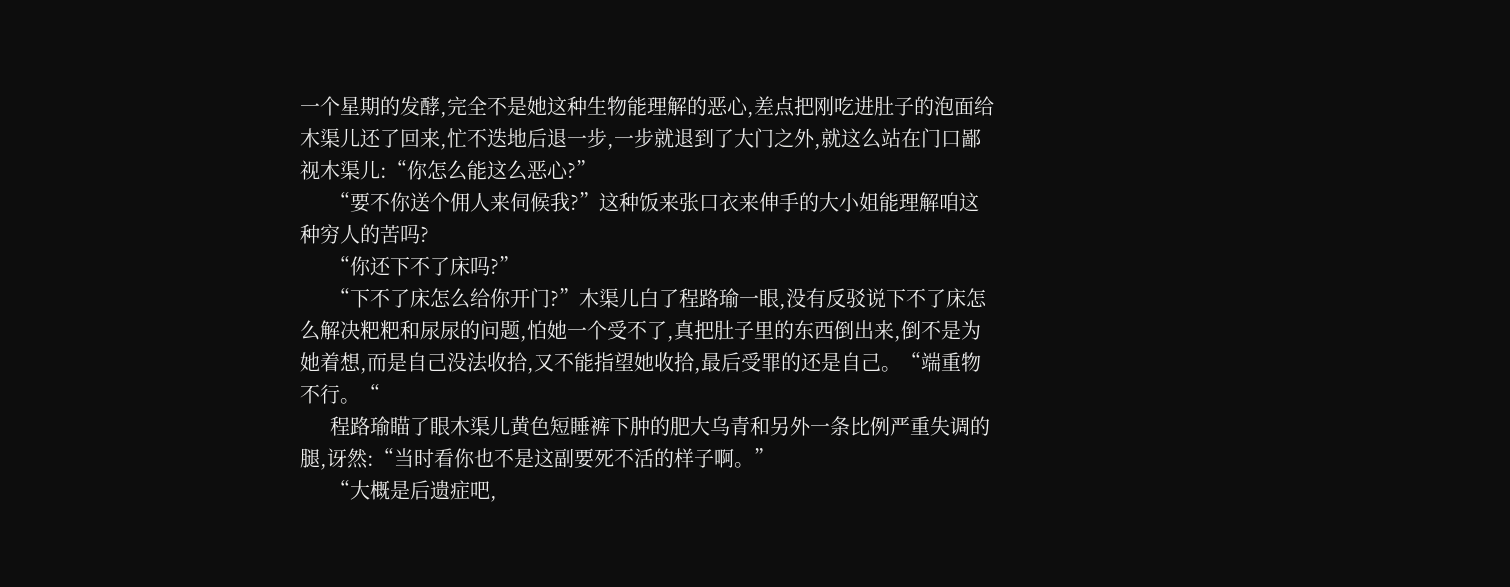一个星期的发酵,完全不是她这种生物能理解的恶心,差点把刚吃进肚子的泡面给木渠儿还了回来,忙不迭地后退一步,一步就退到了大门之外,就这么站在门口鄙视木渠儿:“你怎么能这么恶心?”
      “要不你送个佣人来伺候我?”这种饭来张口衣来伸手的大小姐能理解咱这种穷人的苦吗?
      “你还下不了床吗?”
      “下不了床怎么给你开门?”木渠儿白了程路瑜一眼,没有反驳说下不了床怎么解决粑粑和尿尿的问题,怕她一个受不了,真把肚子里的东西倒出来,倒不是为她着想,而是自己没法收拾,又不能指望她收拾,最后受罪的还是自己。“端重物不行。“
      程路瑜瞄了眼木渠儿黄色短睡裤下肿的肥大乌青和另外一条比例严重失调的腿,讶然:“当时看你也不是这副要死不活的样子啊。”
      “大概是后遗症吧,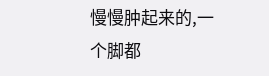慢慢肿起来的,一个脚都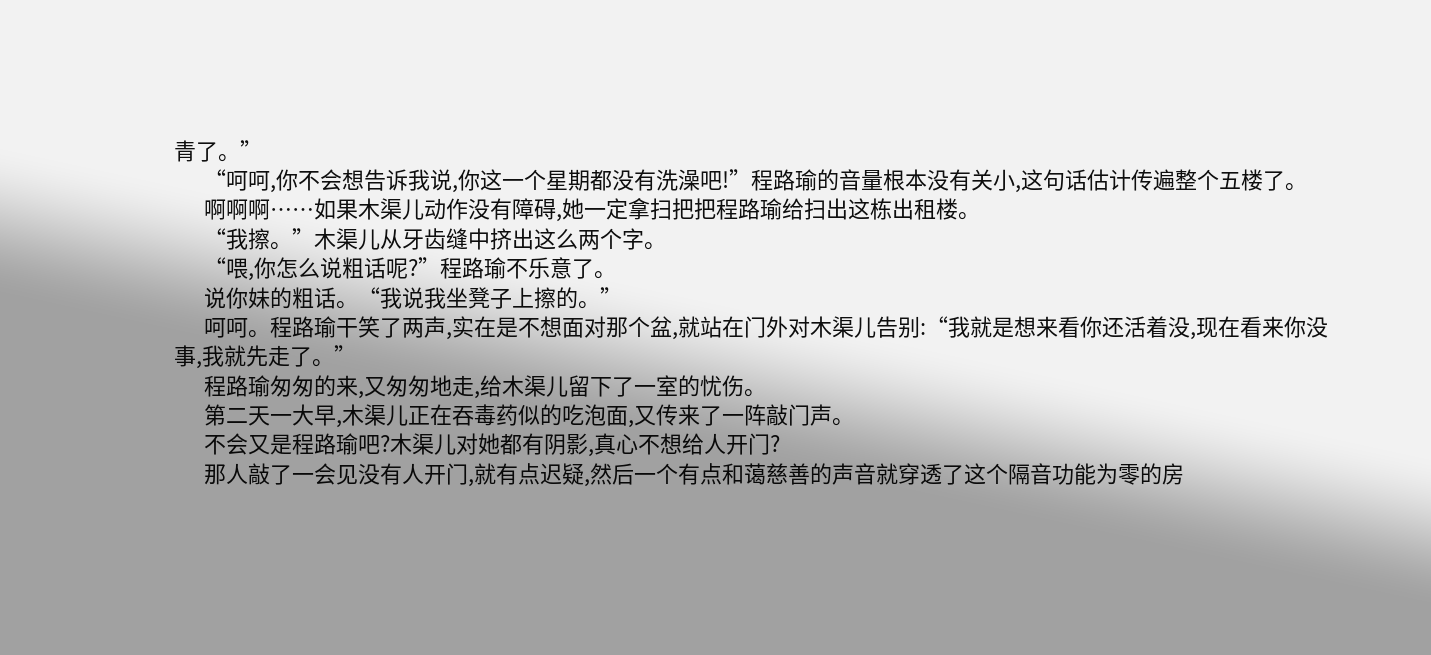青了。”
      “呵呵,你不会想告诉我说,你这一个星期都没有洗澡吧!”程路瑜的音量根本没有关小,这句话估计传遍整个五楼了。
      啊啊啊……如果木渠儿动作没有障碍,她一定拿扫把把程路瑜给扫出这栋出租楼。
      “我擦。”木渠儿从牙齿缝中挤出这么两个字。
      “喂,你怎么说粗话呢?”程路瑜不乐意了。
      说你妹的粗话。“我说我坐凳子上擦的。”
      呵呵。程路瑜干笑了两声,实在是不想面对那个盆,就站在门外对木渠儿告别:“我就是想来看你还活着没,现在看来你没事,我就先走了。”
      程路瑜匆匆的来,又匆匆地走,给木渠儿留下了一室的忧伤。
      第二天一大早,木渠儿正在吞毒药似的吃泡面,又传来了一阵敲门声。
      不会又是程路瑜吧?木渠儿对她都有阴影,真心不想给人开门?
      那人敲了一会见没有人开门,就有点迟疑,然后一个有点和蔼慈善的声音就穿透了这个隔音功能为零的房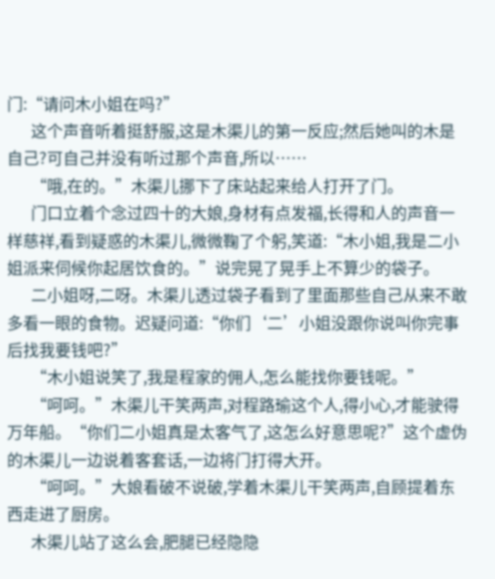门:“请问木小姐在吗?”
      这个声音听着挺舒服,这是木渠儿的第一反应;然后她叫的木是自己?可自己并没有听过那个声音,所以……
      “哦,在的。”木渠儿挪下了床站起来给人打开了门。
      门口立着个念过四十的大娘,身材有点发福,长得和人的声音一样慈祥,看到疑惑的木渠儿,微微鞠了个躬,笑道:“木小姐,我是二小姐派来伺候你起居饮食的。”说完晃了晃手上不算少的袋子。
      二小姐呀,二呀。木渠儿透过袋子看到了里面那些自己从来不敢多看一眼的食物。迟疑问道:“你们‘二’小姐没跟你说叫你完事后找我要钱吧?”
      “木小姐说笑了,我是程家的佣人,怎么能找你要钱呢。”
      “呵呵。”木渠儿干笑两声,对程路瑜这个人,得小心,才能驶得万年船。“你们二小姐真是太客气了,这怎么好意思呢?”这个虚伪的木渠儿一边说着客套话,一边将门打得大开。
      “呵呵。”大娘看破不说破,学着木渠儿干笑两声,自顾提着东西走进了厨房。
      木渠儿站了这么会,肥腿已经隐隐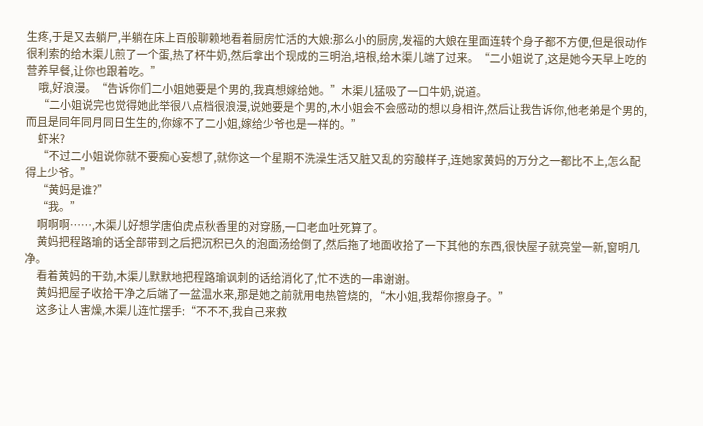生疼,于是又去躺尸,半躺在床上百般聊赖地看着厨房忙活的大娘:那么小的厨房,发福的大娘在里面连转个身子都不方便,但是很动作很利索的给木渠儿煎了一个蛋,热了杯牛奶,然后拿出个现成的三明治,培根,给木渠儿端了过来。“二小姐说了,这是她今天早上吃的营养早餐,让你也跟着吃。”
      哦,好浪漫。“告诉你们二小姐她要是个男的,我真想嫁给她。”木渠儿猛吸了一口牛奶,说道。
      “二小姐说完也觉得她此举很八点档很浪漫,说她要是个男的,木小姐会不会感动的想以身相许,然后让我告诉你,他老弟是个男的,而且是同年同月同日生生的,你嫁不了二小姐,嫁给少爷也是一样的。”
      虾米?
      “不过二小姐说你就不要痴心妄想了,就你这一个星期不洗澡生活又脏又乱的穷酸样子,连她家黄妈的万分之一都比不上,怎么配得上少爷。”
      “黄妈是谁?”
      “我。”
      啊啊啊……,木渠儿好想学唐伯虎点秋香里的对穿肠,一口老血吐死算了。
      黄妈把程路瑜的话全部带到之后把沉积已久的泡面汤给倒了,然后拖了地面收拾了一下其他的东西,很快屋子就亮堂一新,窗明几净。
      看着黄妈的干劲,木渠儿默默地把程路瑜讽刺的话给消化了,忙不迭的一串谢谢。
      黄妈把屋子收拾干净之后端了一盆温水来,那是她之前就用电热管烧的, “木小姐,我帮你擦身子。”
      这多让人害燥,木渠儿连忙摆手:“不不不,我自己来救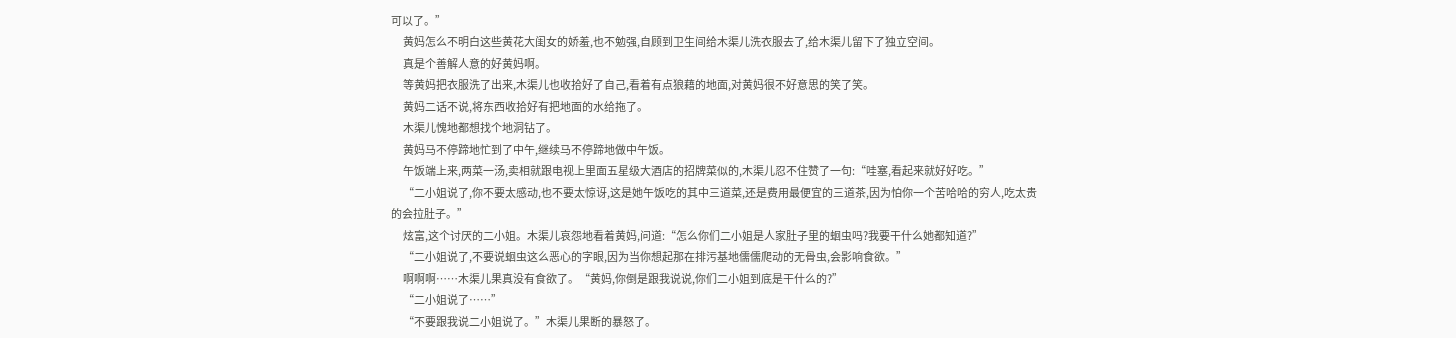可以了。”
      黄妈怎么不明白这些黄花大闺女的娇羞,也不勉强,自顾到卫生间给木渠儿洗衣服去了,给木渠儿留下了独立空间。
      真是个善解人意的好黄妈啊。
      等黄妈把衣服洗了出来,木渠儿也收拾好了自己,看着有点狼藉的地面,对黄妈很不好意思的笑了笑。
      黄妈二话不说,将东西收拾好有把地面的水给拖了。
      木渠儿愧地都想找个地洞钻了。
      黄妈马不停蹄地忙到了中午,继续马不停蹄地做中午饭。
      午饭端上来,两菜一汤,卖相就跟电视上里面五星级大酒店的招牌菜似的,木渠儿忍不住赞了一句:“哇塞,看起来就好好吃。”
      “二小姐说了,你不要太感动,也不要太惊讶,这是她午饭吃的其中三道菜,还是费用最便宜的三道茶,因为怕你一个苦哈哈的穷人,吃太贵的会拉肚子。”
      炫富,这个讨厌的二小姐。木渠儿哀怨地看着黄妈,问道:“怎么你们二小姐是人家肚子里的蛔虫吗?我要干什么她都知道?”
      “二小姐说了,不要说蛔虫这么恶心的字眼,因为当你想起那在排污基地儒儒爬动的无骨虫,会影响食欲。”
      啊啊啊……木渠儿果真没有食欲了。“黄妈,你倒是跟我说说,你们二小姐到底是干什么的?”
      “二小姐说了……”
      “不要跟我说二小姐说了。”木渠儿果断的暴怒了。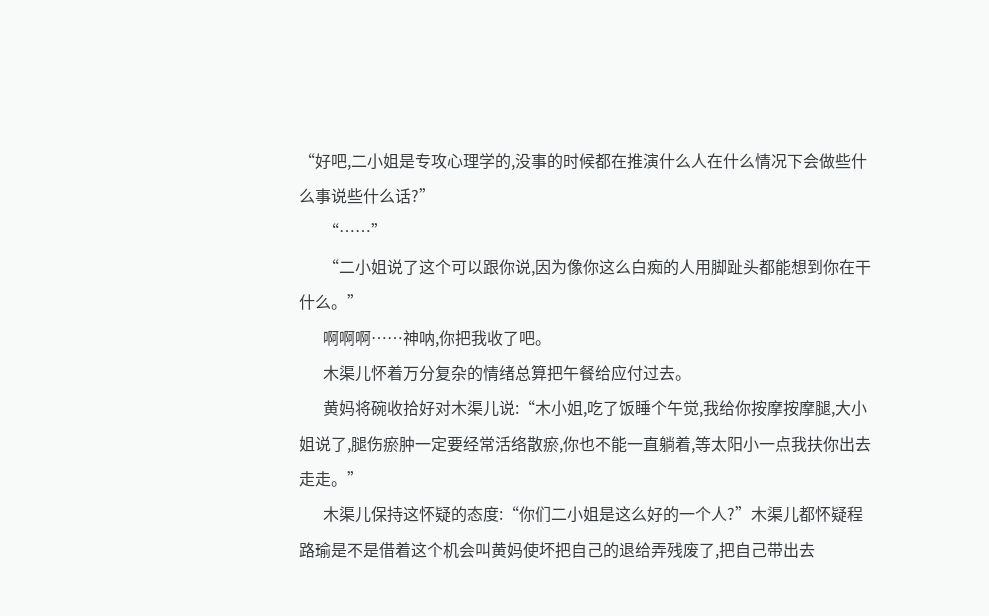“好吧,二小姐是专攻心理学的,没事的时候都在推演什么人在什么情况下会做些什么事说些什么话?”
      “……”
      “二小姐说了这个可以跟你说,因为像你这么白痴的人用脚趾头都能想到你在干什么。”
      啊啊啊……神呐,你把我收了吧。
      木渠儿怀着万分复杂的情绪总算把午餐给应付过去。
      黄妈将碗收拾好对木渠儿说:“木小姐,吃了饭睡个午觉,我给你按摩按摩腿,大小姐说了,腿伤瘀肿一定要经常活络散瘀,你也不能一直躺着,等太阳小一点我扶你出去走走。”
      木渠儿保持这怀疑的态度:“你们二小姐是这么好的一个人?”木渠儿都怀疑程路瑜是不是借着这个机会叫黄妈使坏把自己的退给弄残废了,把自己带出去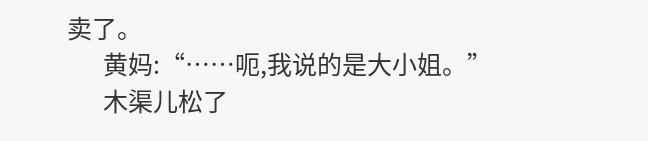卖了。
      黄妈:“……呃,我说的是大小姐。”
      木渠儿松了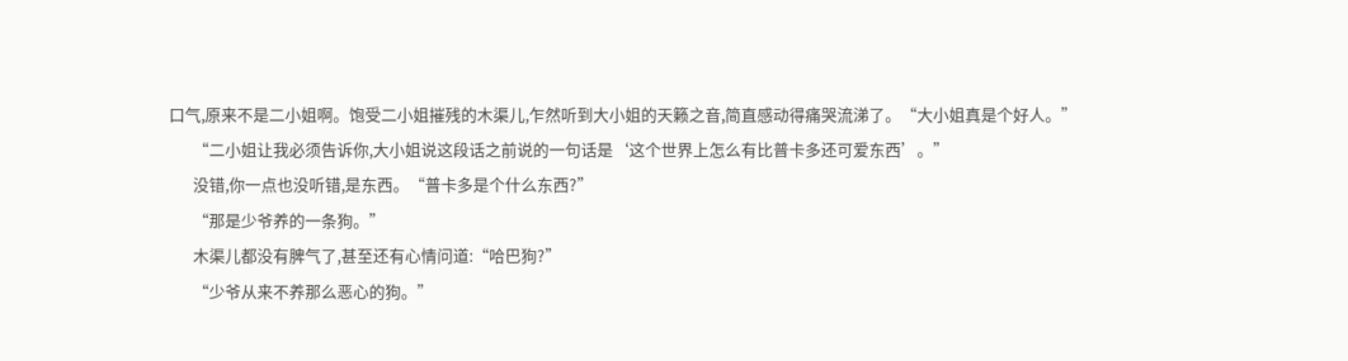口气,原来不是二小姐啊。饱受二小姐摧残的木渠儿,乍然听到大小姐的天籁之音,简直感动得痛哭流涕了。“大小姐真是个好人。”
      “二小姐让我必须告诉你,大小姐说这段话之前说的一句话是‘这个世界上怎么有比普卡多还可爱东西’。”
      没错,你一点也没听错,是东西。“普卡多是个什么东西?”
      “那是少爷养的一条狗。”
      木渠儿都没有脾气了,甚至还有心情问道:“哈巴狗?”
      “少爷从来不养那么恶心的狗。”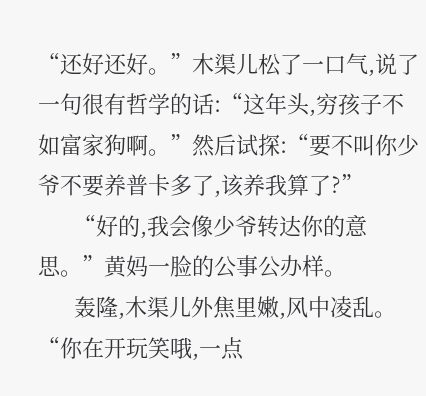“还好还好。”木渠儿松了一口气,说了一句很有哲学的话:“这年头,穷孩子不如富家狗啊。”然后试探:“要不叫你少爷不要养普卡多了,该养我算了?”
      “好的,我会像少爷转达你的意思。”黄妈一脸的公事公办样。
      轰隆,木渠儿外焦里嫩,风中凌乱。“你在开玩笑哦,一点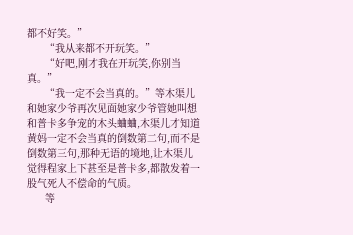都不好笑。”
      “我从来都不开玩笑。”
      “好吧,刚才我在开玩笑,你别当真。”
      “我一定不会当真的。”等木渠儿和她家少爷再次见面她家少爷管她叫想和普卡多争宠的木头蛐蛐,木渠儿才知道黄妈一定不会当真的倒数第二句,而不是倒数第三句,那种无语的境地,让木渠儿觉得程家上下甚至是普卡多,都散发着一股气死人不偿命的气质。
      等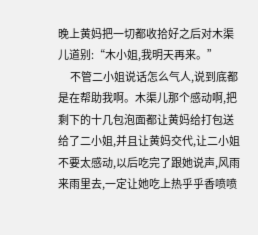晚上黄妈把一切都收拾好之后对木渠儿道别:“木小姐,我明天再来。”
      不管二小姐说话怎么气人,说到底都是在帮助我啊。木渠儿那个感动啊,把剩下的十几包泡面都让黄妈给打包送给了二小姐,并且让黄妈交代,让二小姐不要太感动,以后吃完了跟她说声,风雨来雨里去,一定让她吃上热乎乎香喷喷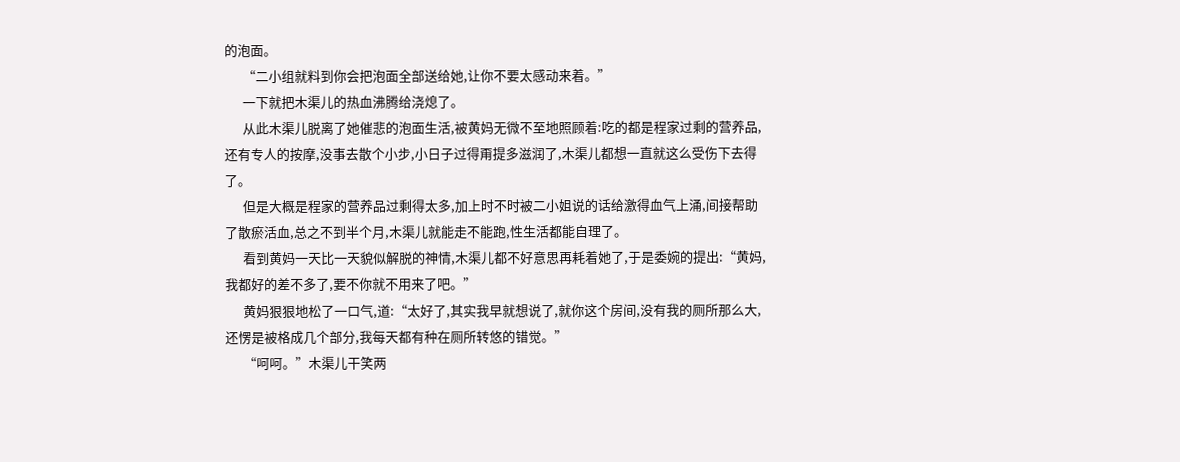的泡面。
      “二小组就料到你会把泡面全部送给她,让你不要太感动来着。”
      一下就把木渠儿的热血沸腾给浇熄了。
      从此木渠儿脱离了她催悲的泡面生活,被黄妈无微不至地照顾着:吃的都是程家过剩的营养品,还有专人的按摩,没事去散个小步,小日子过得甭提多滋润了,木渠儿都想一直就这么受伤下去得了。
      但是大概是程家的营养品过剩得太多,加上时不时被二小姐说的话给激得血气上涌,间接帮助了散瘀活血,总之不到半个月,木渠儿就能走不能跑,性生活都能自理了。
      看到黄妈一天比一天貌似解脱的神情,木渠儿都不好意思再耗着她了,于是委婉的提出:“黄妈,我都好的差不多了,要不你就不用来了吧。”
      黄妈狠狠地松了一口气,道:“太好了,其实我早就想说了,就你这个房间,没有我的厕所那么大,还愣是被格成几个部分,我每天都有种在厕所转悠的错觉。”
      “呵呵。”木渠儿干笑两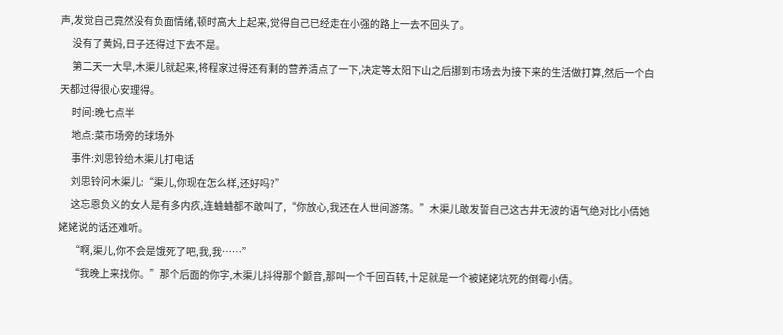声,发觉自己竟然没有负面情绪,顿时高大上起来,觉得自己已经走在小强的路上一去不回头了。
      没有了黄妈,日子还得过下去不是。
      第二天一大早,木渠儿就起来,将程家过得还有剩的营养清点了一下,决定等太阳下山之后挪到市场去为接下来的生活做打算,然后一个白天都过得很心安理得。
      时间:晚七点半
      地点:菜市场旁的球场外
      事件:刘思铃给木渠儿打电话
      刘思铃问木渠儿:“渠儿,你现在怎么样,还好吗?”
      这忘恩负义的女人是有多内疚,连蛐蛐都不敢叫了,“你放心,我还在人世间游荡。”木渠儿敢发誓自己这古井无波的语气绝对比小倩她姥姥说的话还难听。
      “啊,渠儿,你不会是饿死了吧,我,我……”
      “我晚上来找你。”那个后面的你字,木渠儿抖得那个颤音,那叫一个千回百转,十足就是一个被姥姥坑死的倒霉小倩。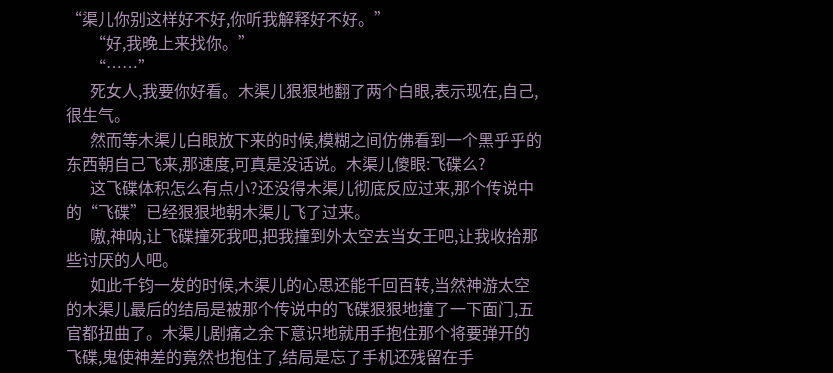“渠儿你别这样好不好,你听我解释好不好。”
      “好,我晚上来找你。”
      “……”
      死女人,我要你好看。木渠儿狠狠地翻了两个白眼,表示现在,自己,很生气。
      然而等木渠儿白眼放下来的时候,模糊之间仿佛看到一个黑乎乎的东西朝自己飞来,那速度,可真是没话说。木渠儿傻眼:飞碟么?
      这飞碟体积怎么有点小?还没得木渠儿彻底反应过来,那个传说中的“飞碟”已经狠狠地朝木渠儿飞了过来。
      嗷,神呐,让飞碟撞死我吧,把我撞到外太空去当女王吧,让我收拾那些讨厌的人吧。
      如此千钧一发的时候,木渠儿的心思还能千回百转,当然神游太空的木渠儿最后的结局是被那个传说中的飞碟狠狠地撞了一下面门,五官都扭曲了。木渠儿剧痛之余下意识地就用手抱住那个将要弹开的飞碟,鬼使神差的竟然也抱住了,结局是忘了手机还残留在手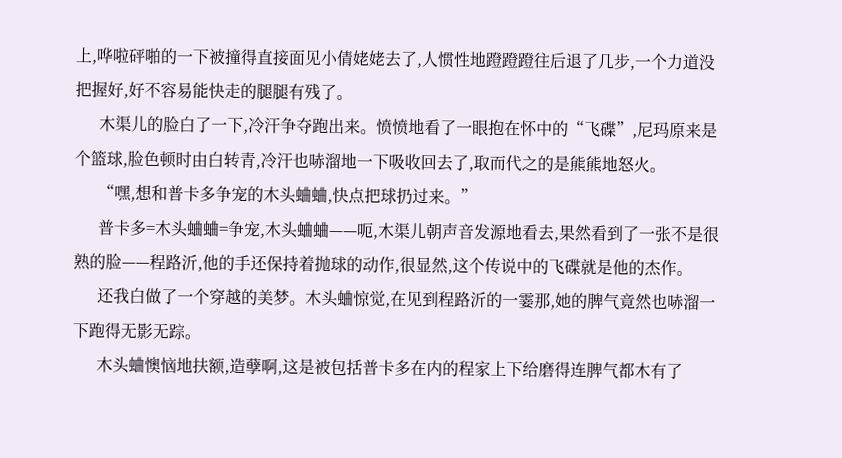上,哗啦砰啪的一下被撞得直接面见小倩姥姥去了,人惯性地蹬蹬蹬往后退了几步,一个力道没把握好,好不容易能快走的腿腿有残了。
      木渠儿的脸白了一下,冷汗争夺跑出来。愤愤地看了一眼抱在怀中的“飞碟”,尼玛原来是个篮球,脸色顿时由白转青,冷汗也哧溜地一下吸收回去了,取而代之的是熊熊地怒火。
      “嘿,想和普卡多争宠的木头蛐蛐,快点把球扔过来。”
      普卡多=木头蛐蛐=争宠,木头蛐蛐——呃,木渠儿朝声音发源地看去,果然看到了一张不是很熟的脸——程路沂,他的手还保持着抛球的动作,很显然,这个传说中的飞碟就是他的杰作。
      还我白做了一个穿越的美梦。木头蛐惊觉,在见到程路沂的一霎那,她的脾气竟然也哧溜一下跑得无影无踪。
      木头蛐懊恼地扶额,造孽啊,这是被包括普卡多在内的程家上下给磨得连脾气都木有了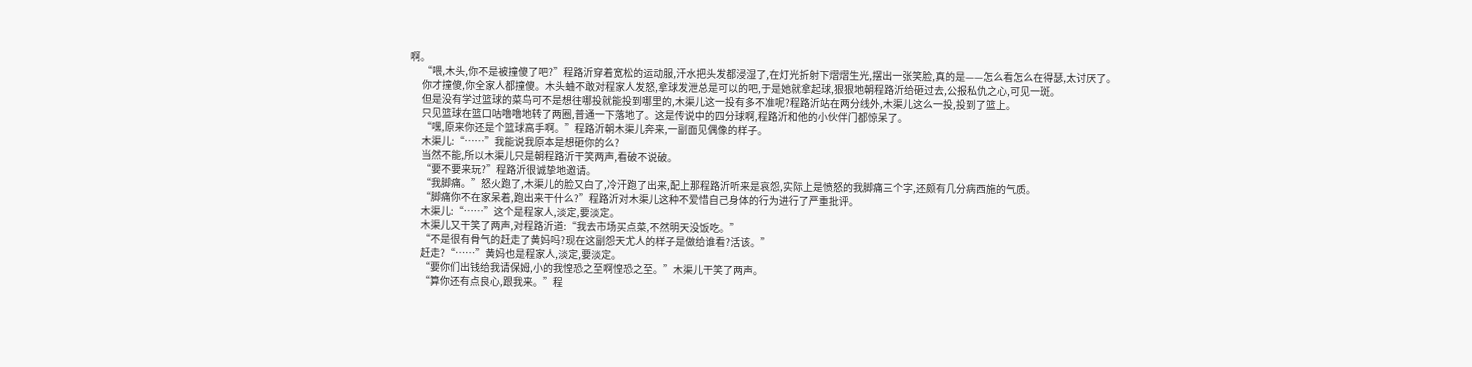啊。
      “喂,木头,你不是被撞傻了吧?”程路沂穿着宽松的运动服,汗水把头发都浸湿了,在灯光折射下熠熠生光,摆出一张笑脸,真的是——怎么看怎么在得瑟,太讨厌了。
      你才撞傻,你全家人都撞傻。木头蛐不敢对程家人发怒,拿球发泄总是可以的吧,于是她就拿起球,狠狠地朝程路沂给砸过去,公报私仇之心,可见一斑。
      但是没有学过篮球的菜鸟可不是想往哪投就能投到哪里的,木渠儿这一投有多不准呢?程路沂站在两分线外,木渠儿这么一投,投到了篮上。
      只见篮球在篮口咕噜噜地转了两圈,普通一下落地了。这是传说中的四分球啊,程路沂和他的小伙伴门都惊呆了。
      “嘿,原来你还是个篮球高手啊。”程路沂朝木渠儿奔来,一副面见偶像的样子。
      木渠儿:“……”我能说我原本是想砸你的么?
      当然不能,所以木渠儿只是朝程路沂干笑两声,看破不说破。
      “要不要来玩?”程路沂很诚挚地邀请。
      “我脚痛。”怒火跑了,木渠儿的脸又白了,冷汗跑了出来,配上那程路沂听来是哀怨,实际上是愤怒的我脚痛三个字,还颇有几分病西施的气质。
      “脚痛你不在家呆着,跑出来干什么?”程路沂对木渠儿这种不爱惜自己身体的行为进行了严重批评。
      木渠儿:“……”这个是程家人,淡定,要淡定。
      木渠儿又干笑了两声,对程路沂道:“我去市场买点菜,不然明天没饭吃。”
      “不是很有骨气的赶走了黄妈吗?现在这副怨天尤人的样子是做给谁看?活该。”
      赶走?“……”黄妈也是程家人,淡定,要淡定。
      “要你们出钱给我请保姆,小的我惶恐之至啊惶恐之至。”木渠儿干笑了两声。
      “算你还有点良心,跟我来。”程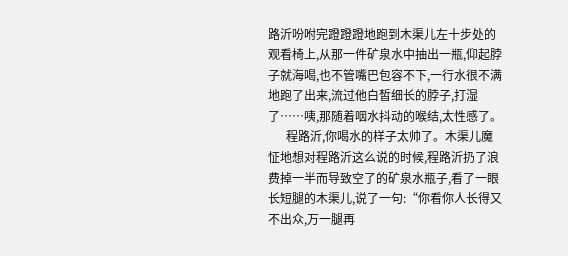路沂吩咐完蹬蹬蹬地跑到木渠儿左十步处的观看椅上,从那一件矿泉水中抽出一瓶,仰起脖子就海喝,也不管嘴巴包容不下,一行水很不满地跑了出来,流过他白皙细长的脖子,打湿了……咦,那随着咽水抖动的喉结,太性感了。
      程路沂,你喝水的样子太帅了。木渠儿魔怔地想对程路沂这么说的时候,程路沂扔了浪费掉一半而导致空了的矿泉水瓶子,看了一眼长短腿的木渠儿,说了一句:“你看你人长得又不出众,万一腿再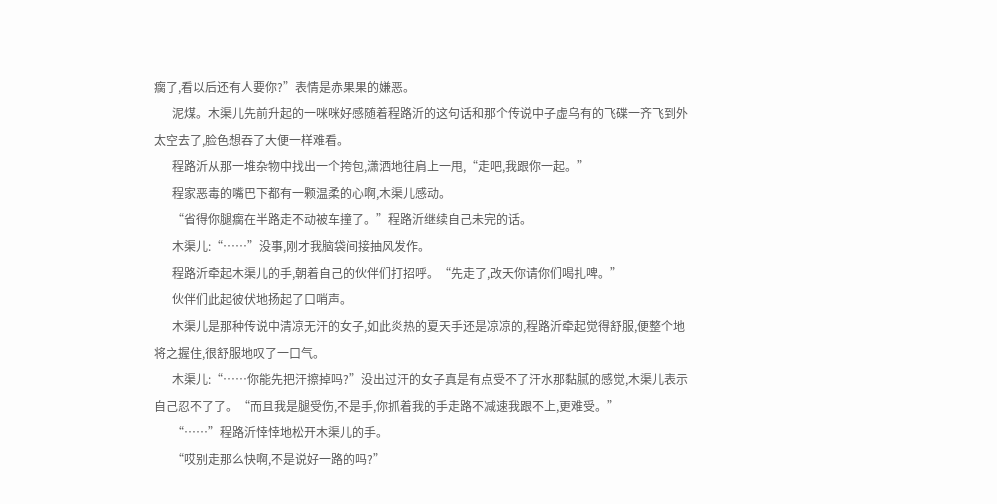瘸了,看以后还有人要你?”表情是赤果果的嫌恶。
      泥煤。木渠儿先前升起的一咪咪好感随着程路沂的这句话和那个传说中子虚乌有的飞碟一齐飞到外太空去了,脸色想吞了大便一样难看。
      程路沂从那一堆杂物中找出一个挎包,潇洒地往肩上一甩,“走吧,我跟你一起。”
      程家恶毒的嘴巴下都有一颗温柔的心啊,木渠儿感动。
      “省得你腿瘸在半路走不动被车撞了。”程路沂继续自己未完的话。
      木渠儿:“……”没事,刚才我脑袋间接抽风发作。
      程路沂牵起木渠儿的手,朝着自己的伙伴们打招呼。“先走了,改天你请你们喝扎啤。”
      伙伴们此起彼伏地扬起了口哨声。
      木渠儿是那种传说中清凉无汗的女子,如此炎热的夏天手还是凉凉的,程路沂牵起觉得舒服,便整个地将之握住,很舒服地叹了一口气。
      木渠儿:“……你能先把汗擦掉吗?”没出过汗的女子真是有点受不了汗水那黏腻的感觉,木渠儿表示自己忍不了了。“而且我是腿受伤,不是手,你抓着我的手走路不减速我跟不上,更难受。”
      “……”程路沂悻悻地松开木渠儿的手。
      “哎别走那么快啊,不是说好一路的吗?”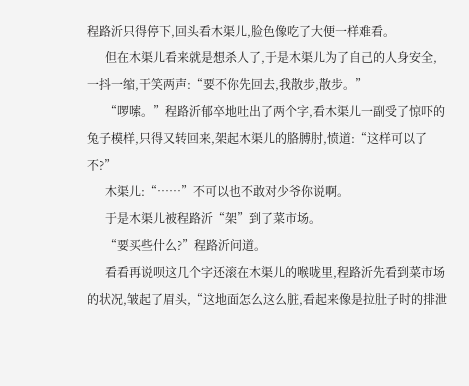程路沂只得停下,回头看木渠儿,脸色像吃了大便一样难看。
      但在木渠儿看来就是想杀人了,于是木渠儿为了自己的人身安全,一抖一缩,干笑两声:“要不你先回去,我散步,散步。”
      “啰嗦。”程路沂郁卒地吐出了两个字,看木渠儿一副受了惊吓的兔子模样,只得又转回来,架起木渠儿的胳膊肘,愤道:“这样可以了不?”
      木渠儿:“……”不可以也不敢对少爷你说啊。
      于是木渠儿被程路沂“架”到了菜市场。
      “要买些什么?”程路沂问道。
      看看再说呗这几个字还滚在木渠儿的喉咙里,程路沂先看到菜市场的状况,皱起了眉头,“这地面怎么这么脏,看起来像是拉肚子时的排泄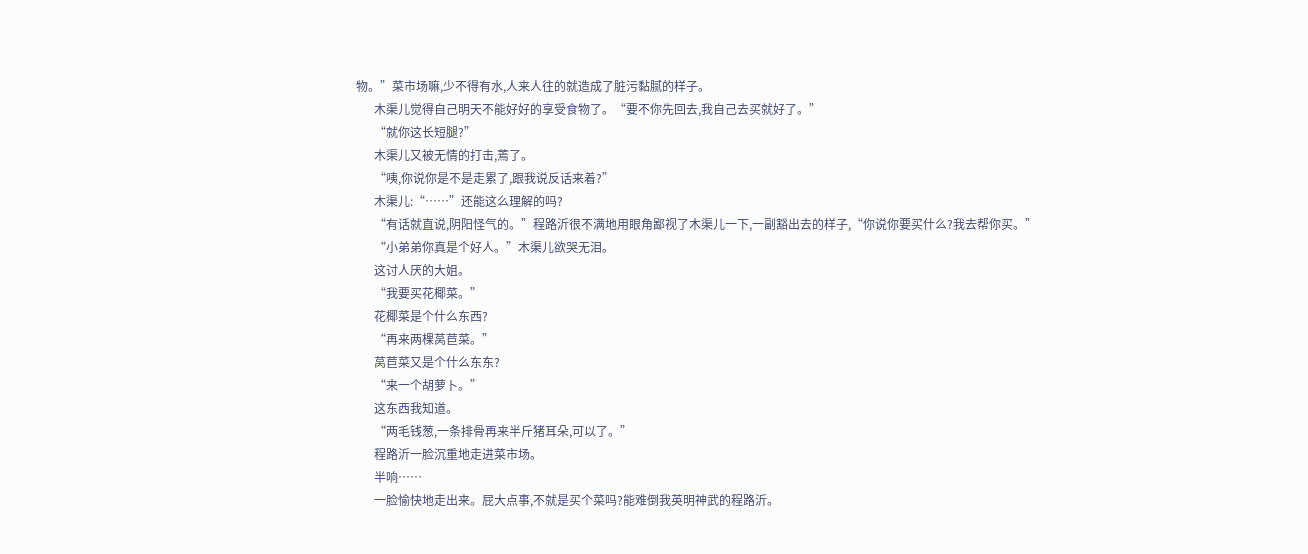物。”菜市场嘛,少不得有水,人来人往的就造成了脏污黏腻的样子。
      木渠儿觉得自己明天不能好好的享受食物了。“要不你先回去,我自己去买就好了。”
      “就你这长短腿?”
      木渠儿又被无情的打击,蔫了。
      “咦,你说你是不是走累了,跟我说反话来着?”
      木渠儿:“……”还能这么理解的吗?
      “有话就直说,阴阳怪气的。”程路沂很不满地用眼角鄙视了木渠儿一下,一副豁出去的样子,“你说你要买什么?我去帮你买。”
      “小弟弟你真是个好人。”木渠儿欲哭无泪。
      这讨人厌的大姐。
      “我要买花椰菜。”
      花椰菜是个什么东西?
      “再来两棵莴苣菜。”
      莴苣菜又是个什么东东?
      “来一个胡萝卜。”
      这东西我知道。
      “两毛钱葱,一条排骨再来半斤猪耳朵,可以了。”
      程路沂一脸沉重地走进菜市场。
      半响……
      一脸愉快地走出来。屁大点事,不就是买个菜吗?能难倒我英明神武的程路沂。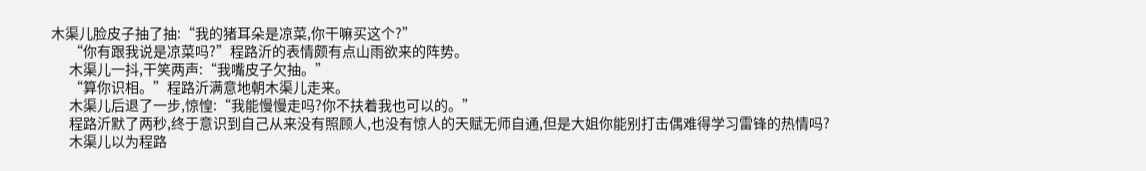木渠儿脸皮子抽了抽:“我的猪耳朵是凉菜,你干嘛买这个?”
      “你有跟我说是凉菜吗?”程路沂的表情颇有点山雨欲来的阵势。
      木渠儿一抖,干笑两声:“我嘴皮子欠抽。”
      “算你识相。”程路沂满意地朝木渠儿走来。
      木渠儿后退了一步,惊惶:“我能慢慢走吗?你不扶着我也可以的。”
      程路沂默了两秒,终于意识到自己从来没有照顾人,也没有惊人的天赋无师自通,但是大姐你能别打击偶难得学习雷锋的热情吗?
      木渠儿以为程路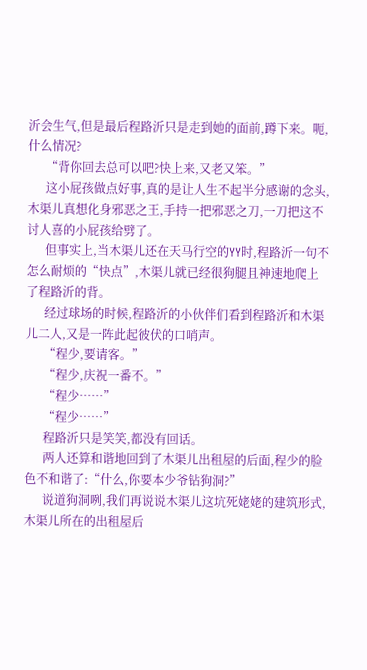沂会生气,但是最后程路沂只是走到她的面前,蹲下来。呃,什么情况?
      “背你回去总可以吧?快上来,又老又笨。”
      这小屁孩做点好事,真的是让人生不起半分感谢的念头,木渠儿真想化身邪恶之王,手持一把邪恶之刀,一刀把这不讨人喜的小屁孩给劈了。
      但事实上,当木渠儿还在天马行空的YY时,程路沂一句不怎么耐烦的“快点”,木渠儿就已经很狗腿且神速地爬上了程路沂的背。
      经过球场的时候,程路沂的小伙伴们看到程路沂和木渠儿二人,又是一阵此起彼伏的口哨声。
      “程少,要请客。”
      “程少,庆祝一番不。”
      “程少……”
      “程少……”
      程路沂只是笑笑,都没有回话。
      两人还算和谐地回到了木渠儿出租屋的后面,程少的脸色不和谐了:“什么,你要本少爷钻狗洞?”
      说道狗洞咧,我们再说说木渠儿这坑死姥姥的建筑形式,木渠儿所在的出租屋后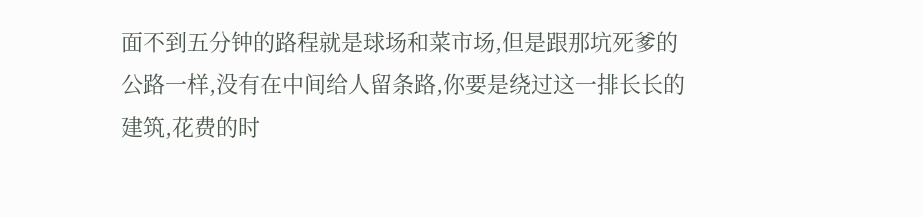面不到五分钟的路程就是球场和菜市场,但是跟那坑死爹的公路一样,没有在中间给人留条路,你要是绕过这一排长长的建筑,花费的时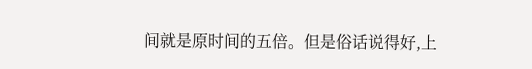间就是原时间的五倍。但是俗话说得好,上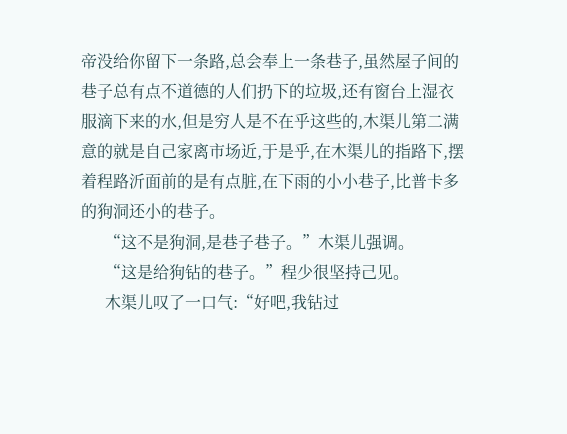帝没给你留下一条路,总会奉上一条巷子,虽然屋子间的巷子总有点不道德的人们扔下的垃圾,还有窗台上湿衣服滴下来的水,但是穷人是不在乎这些的,木渠儿第二满意的就是自己家离市场近,于是乎,在木渠儿的指路下,摆着程路沂面前的是有点脏,在下雨的小小巷子,比普卡多的狗洞还小的巷子。
      “这不是狗洞,是巷子巷子。”木渠儿强调。
      “这是给狗钻的巷子。”程少很坚持己见。
      木渠儿叹了一口气:“好吧,我钻过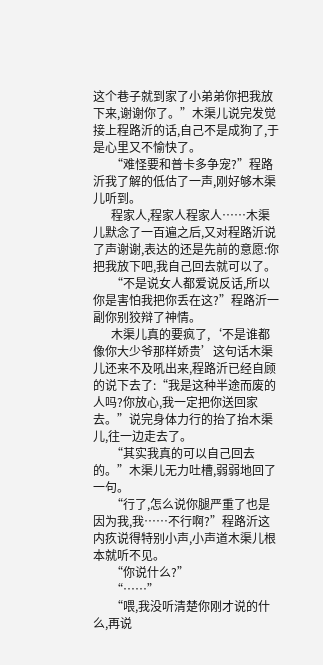这个巷子就到家了小弟弟你把我放下来,谢谢你了。”木渠儿说完发觉接上程路沂的话,自己不是成狗了,于是心里又不愉快了。
      “难怪要和普卡多争宠?”程路沂我了解的低估了一声,刚好够木渠儿听到。
      程家人,程家人程家人……木渠儿默念了一百遍之后,又对程路沂说了声谢谢,表达的还是先前的意愿:你把我放下吧,我自己回去就可以了。
      “不是说女人都爱说反话,所以你是害怕我把你丢在这?”程路沂一副你别狡辩了神情。
      木渠儿真的要疯了,‘不是谁都像你大少爷那样娇贵’这句话木渠儿还来不及吼出来,程路沂已经自顾的说下去了:“我是这种半途而废的人吗?你放心,我一定把你送回家去。”说完身体力行的抬了抬木渠儿,往一边走去了。
      “其实我真的可以自己回去的。”木渠儿无力吐槽,弱弱地回了一句。
      “行了,怎么说你腿严重了也是因为我,我……不行啊?”程路沂这内疚说得特别小声,小声道木渠儿根本就听不见。
      “你说什么?”
      “……”
      “喂,我没听清楚你刚才说的什么,再说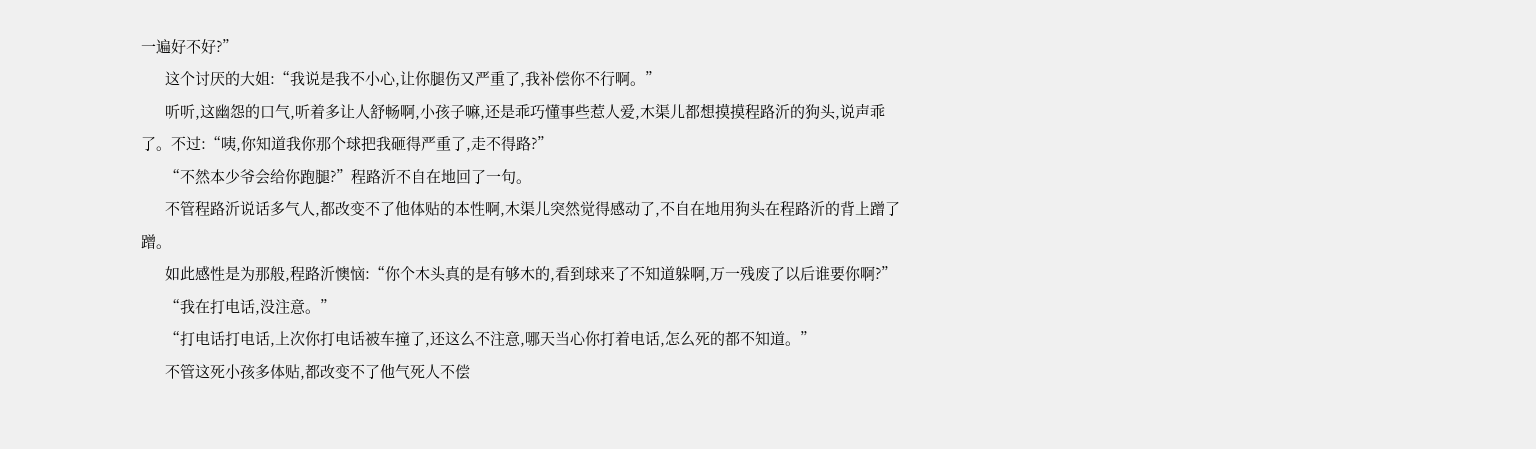一遍好不好?”
      这个讨厌的大姐:“我说是我不小心,让你腿伤又严重了,我补偿你不行啊。”
      听听,这幽怨的口气,听着多让人舒畅啊,小孩子嘛,还是乖巧懂事些惹人爱,木渠儿都想摸摸程路沂的狗头,说声乖了。不过:“咦,你知道我你那个球把我砸得严重了,走不得路?”
      “不然本少爷会给你跑腿?”程路沂不自在地回了一句。
      不管程路沂说话多气人,都改变不了他体贴的本性啊,木渠儿突然觉得感动了,不自在地用狗头在程路沂的背上蹭了蹭。
      如此感性是为那般,程路沂懊恼:“你个木头真的是有够木的,看到球来了不知道躲啊,万一残废了以后谁要你啊?”
      “我在打电话,没注意。”
      “打电话打电话,上次你打电话被车撞了,还这么不注意,哪天当心你打着电话,怎么死的都不知道。”
      不管这死小孩多体贴,都改变不了他气死人不偿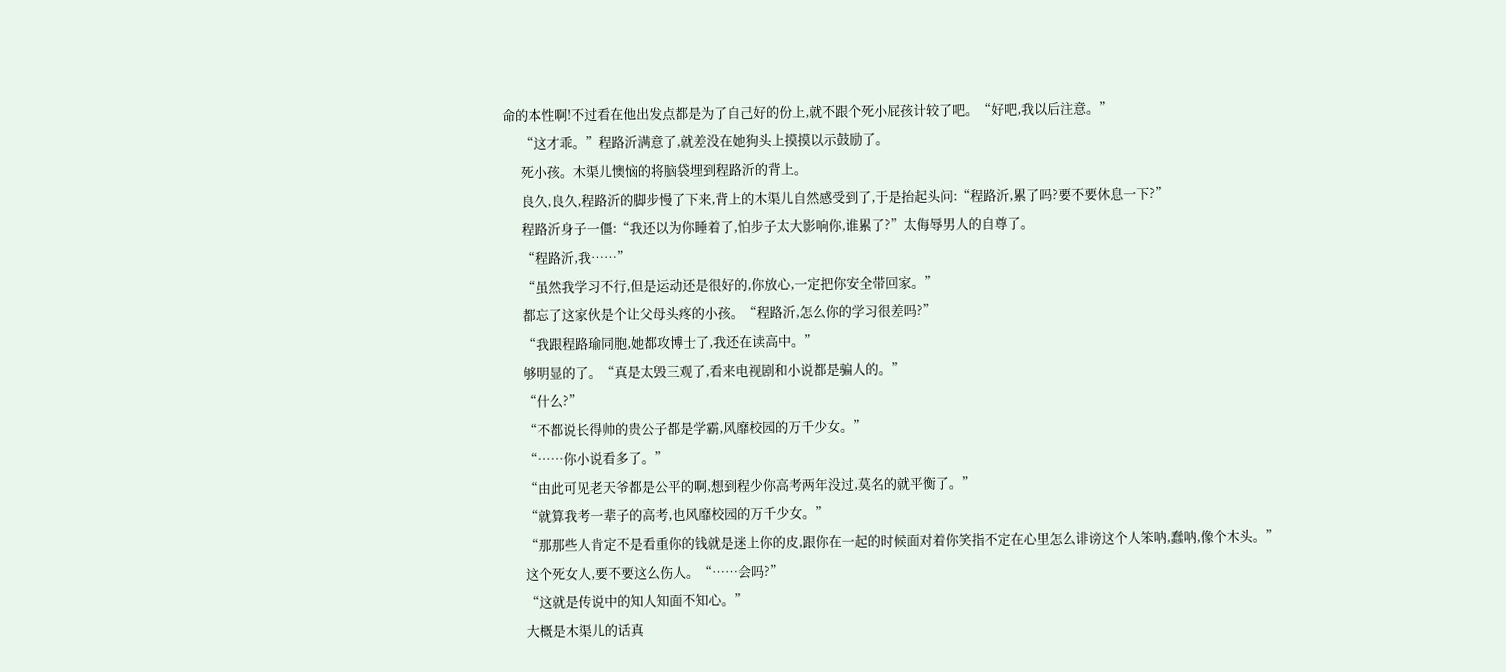命的本性啊!不过看在他出发点都是为了自己好的份上,就不跟个死小屁孩计较了吧。“好吧,我以后注意。”
      “这才乖。”程路沂满意了,就差没在她狗头上摸摸以示鼓励了。
      死小孩。木渠儿懊恼的将脑袋埋到程路沂的背上。
      良久,良久,程路沂的脚步慢了下来,背上的木渠儿自然感受到了,于是抬起头问:“程路沂,累了吗?要不要休息一下?”
      程路沂身子一僵:“我还以为你睡着了,怕步子太大影响你,谁累了?”太侮辱男人的自尊了。
      “程路沂,我……”
      “虽然我学习不行,但是运动还是很好的,你放心,一定把你安全带回家。”
      都忘了这家伙是个让父母头疼的小孩。“程路沂,怎么你的学习很差吗?”
      “我跟程路瑜同胞,她都攻博士了,我还在读高中。”
      够明显的了。“真是太毁三观了,看来电视剧和小说都是骗人的。”
      “什么?”
      “不都说长得帅的贵公子都是学霸,风靡校园的万千少女。”
      “……你小说看多了。”
      “由此可见老天爷都是公平的啊,想到程少你高考两年没过,莫名的就平衡了。”
      “就算我考一辈子的高考,也风靡校园的万千少女。”
      “那那些人肯定不是看重你的钱就是迷上你的皮,跟你在一起的时候面对着你笑指不定在心里怎么诽谤这个人笨呐,蠢呐,像个木头。”
      这个死女人,要不要这么伤人。“……会吗?”
      “这就是传说中的知人知面不知心。”
      大概是木渠儿的话真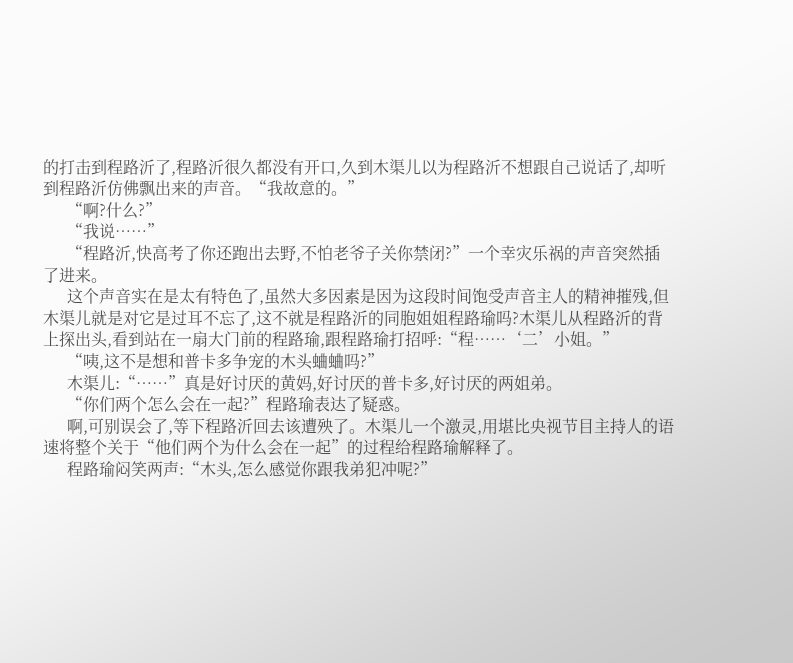的打击到程路沂了,程路沂很久都没有开口,久到木渠儿以为程路沂不想跟自己说话了,却听到程路沂仿佛飘出来的声音。“我故意的。”
      “啊?什么?”
      “我说……”
      “程路沂,快高考了你还跑出去野,不怕老爷子关你禁闭?”一个幸灾乐祸的声音突然插了进来。
      这个声音实在是太有特色了,虽然大多因素是因为这段时间饱受声音主人的精神摧残,但木渠儿就是对它是过耳不忘了,这不就是程路沂的同胞姐姐程路瑜吗?木渠儿从程路沂的背上探出头,看到站在一扇大门前的程路瑜,跟程路瑜打招呼:“程……‘二’小姐。”
      “咦,这不是想和普卡多争宠的木头蛐蛐吗?”
      木渠儿:“……”真是好讨厌的黄妈,好讨厌的普卡多,好讨厌的两姐弟。
      “你们两个怎么会在一起?”程路瑜表达了疑惑。
      啊,可别误会了,等下程路沂回去该遭殃了。木渠儿一个激灵,用堪比央视节目主持人的语速将整个关于“他们两个为什么会在一起”的过程给程路瑜解释了。
      程路瑜闷笑两声:“木头,怎么感觉你跟我弟犯冲呢?”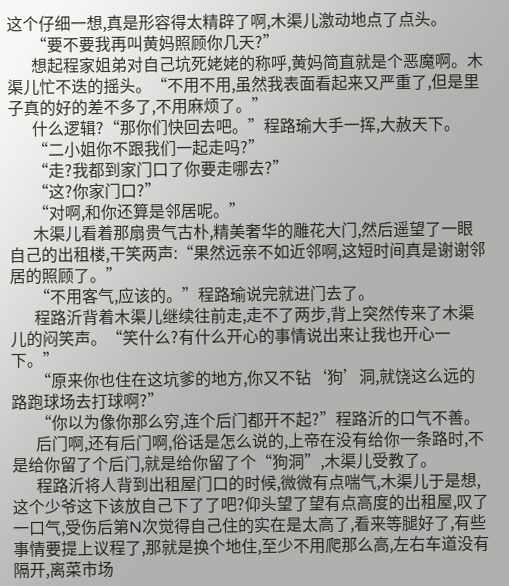这个仔细一想,真是形容得太精辟了啊,木渠儿激动地点了点头。
      “要不要我再叫黄妈照顾你几天?”
      想起程家姐弟对自己坑死姥姥的称呼,黄妈简直就是个恶魔啊。木渠儿忙不迭的摇头。“不用不用,虽然我表面看起来又严重了,但是里子真的好的差不多了,不用麻烦了。”
      什么逻辑?“那你们快回去吧。”程路瑜大手一挥,大赦天下。
      “二小姐你不跟我们一起走吗?”
      “走?我都到家门口了你要走哪去?”
      “这?你家门口?”
      “对啊,和你还算是邻居呢。”
      木渠儿看着那扇贵气古朴,精美奢华的雕花大门,然后遥望了一眼自己的出租楼,干笑两声:“果然远亲不如近邻啊,这短时间真是谢谢邻居的照顾了。”
      “不用客气,应该的。”程路瑜说完就进门去了。
      程路沂背着木渠儿继续往前走,走不了两步,背上突然传来了木渠儿的闷笑声。“笑什么?有什么开心的事情说出来让我也开心一下。”
      “原来你也住在这坑爹的地方,你又不钻‘狗’洞,就饶这么远的路跑球场去打球啊?”
      “你以为像你那么穷,连个后门都开不起?”程路沂的口气不善。
      后门啊,还有后门啊,俗话是怎么说的,上帝在没有给你一条路时,不是给你留了个后门,就是给你留了个“狗洞”,木渠儿受教了。
      程路沂将人背到出租屋门口的时候,微微有点喘气,木渠儿于是想,这个少爷这下该放自己下了了吧?仰头望了望有点高度的出租屋,叹了一口气,受伤后第N次觉得自己住的实在是太高了,看来等腿好了,有些事情要提上议程了,那就是换个地住,至少不用爬那么高,左右车道没有隔开,离菜市场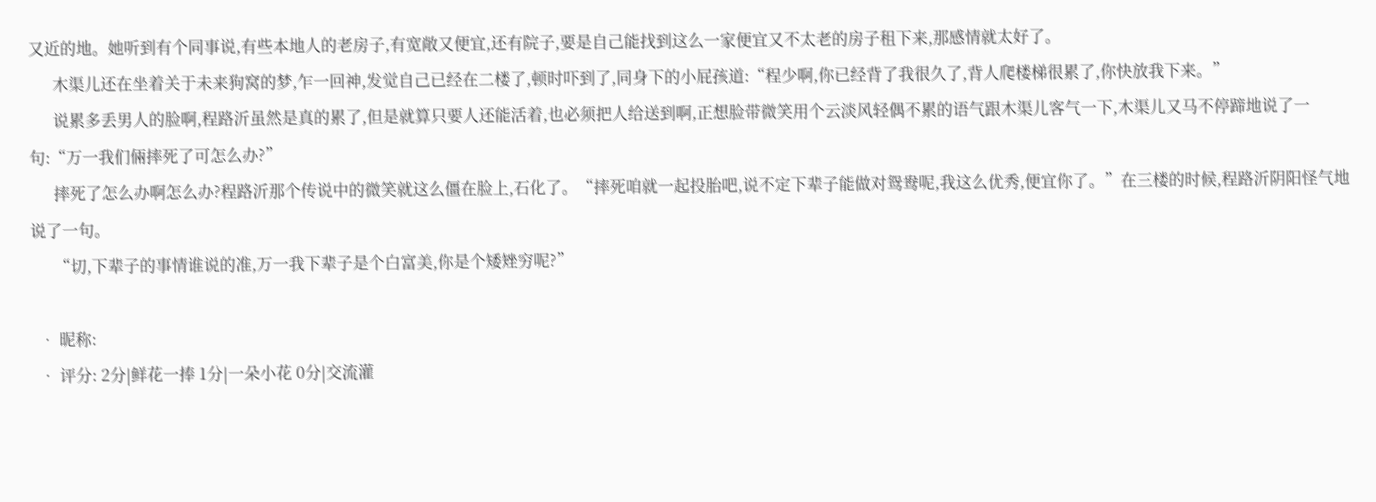又近的地。她听到有个同事说,有些本地人的老房子,有宽敞又便宜,还有院子,要是自己能找到这么一家便宜又不太老的房子租下来,那感情就太好了。
      木渠儿还在坐着关于未来狗窝的梦,乍一回神,发觉自己已经在二楼了,顿时吓到了,同身下的小屁孩道:“程少啊,你已经背了我很久了,背人爬楼梯很累了,你快放我下来。”
      说累多丢男人的脸啊,程路沂虽然是真的累了,但是就算只要人还能活着,也必须把人给送到啊,正想脸带微笑用个云淡风轻偶不累的语气跟木渠儿客气一下,木渠儿又马不停蹄地说了一句:“万一我们倆摔死了可怎么办?”
      摔死了怎么办啊怎么办?程路沂那个传说中的微笑就这么僵在脸上,石化了。“摔死咱就一起投胎吧,说不定下辈子能做对鸳鸯呢,我这么优秀,便宜你了。”在三楼的时候,程路沂阴阳怪气地说了一句。
      “切,下辈子的事情谁说的准,万一我下辈子是个白富美,你是个矮矬穷呢?”

  • 昵称:
  • 评分: 2分|鲜花一捧 1分|一朵小花 0分|交流灌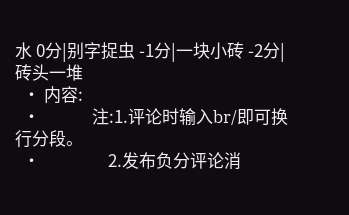水 0分|别字捉虫 -1分|一块小砖 -2分|砖头一堆
  • 内容:
  •             注:1.评论时输入br/即可换行分段。
  •                 2.发布负分评论消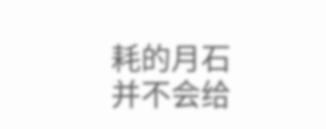耗的月石并不会给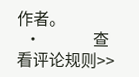作者。
  •             查看评论规则>>